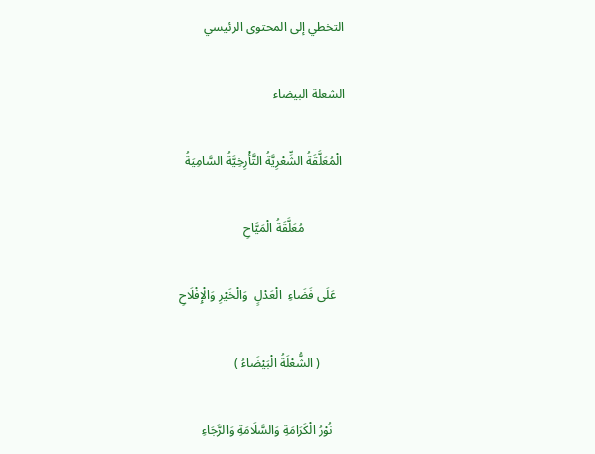التخطي إلى المحتوى الرئيسي

الشعلة البيضاء

 الْمُعَلَّقَةُ الشِّعْرِيَّةُ التَّأْرِخِيَّةُ السَّامِيَةُ

             مُعَلَّقَةُ الْمَيَّاحِ

   عَلَى فَضَاءِ  الْعَدْلٍ  وَالْخَيْرِ وَالْإِفْلَاحِ

        ( الشُّعْلَةُ الْبَيْضَاءُ )

    نُوْرُ الْكَرَامَةِ وَالسَّلَامَةِ وَالرَّجَاءِ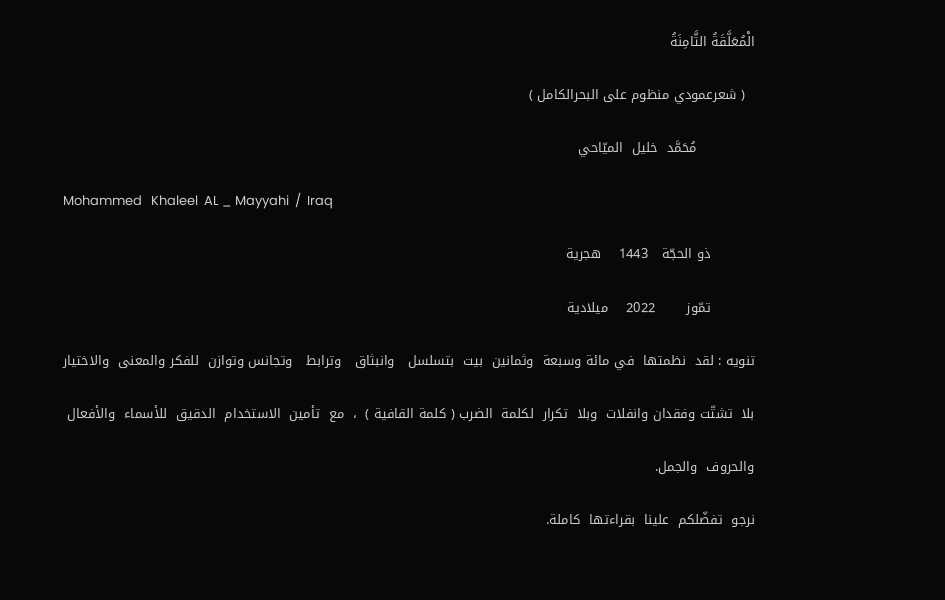الْمُعَلَّقَةُ الثَّامِنَةُ

  ( شعرعمودي منظوم على البحرالكامل )

             مُحَمَّد  خليل  الميّاحي

Mohammed   Khaleel  AL _ Mayyahi  /  Iraq

          ذو الحجّة   1443    هجرية

          تمّوز       2022    ميلادية

تنويه : لقد  نظمتها  في مائة وسبعة  وثمانين  بيت  بتسلسل   وانبثاق   وترابط   وتجانس وتوازن  للفكر والمعنى  والاختيار

بلا  تشتّت وفقدان وانفلات  وبلا  تكرار  لكلمة  الضرب ( كلمة القافية )  ،  مع  تأمين  الاستخدام  الدقيق  للأسماء  والأفعال

والحروف  والجمل.

نرجو  تفضّلكم  علينا  بقراءتها  كاملة.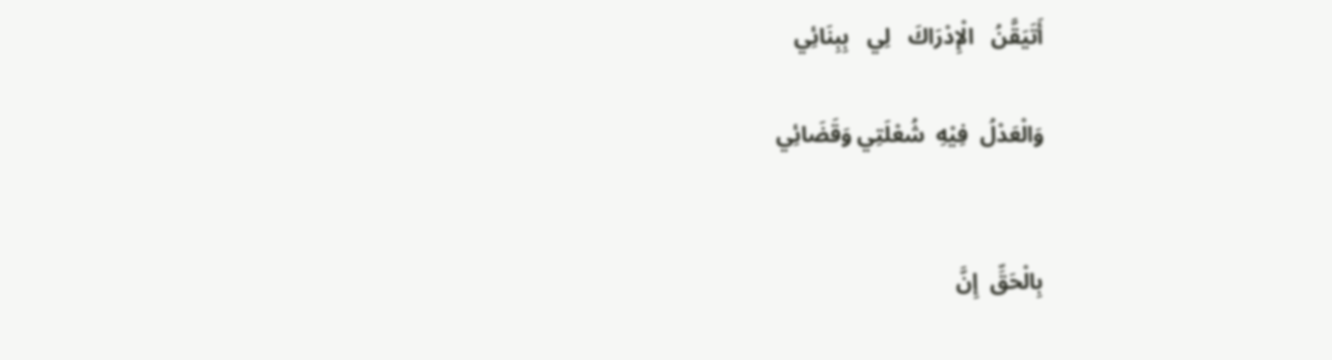أَتَيَقَّنُ   الْإِدْرَاكَ   لِي   بِبِنَائِي

وَالْعَدْلُ  فِيْهِ  شُعْلَتِي وَقَضَائِي


بِالْحَقِّ  إِنَّ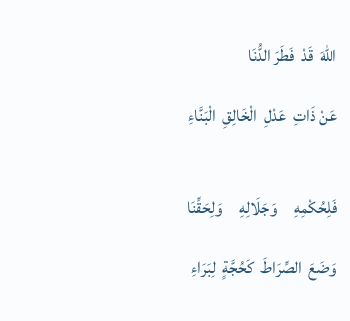اللهَ  قَدْ  فَطَرَ الدُّنَا

عَنْ ذَاتِ  عَدْلِ  الْخَالِقِ  الْبَنَّاءِ


فَلِحُكْمِهِ     وَجَلَالِهِ     وَلِحَقِّنَا

وَضَعَ  الصِّرَاطَ  كَحُجَّةٍ  لِبَرَاءِ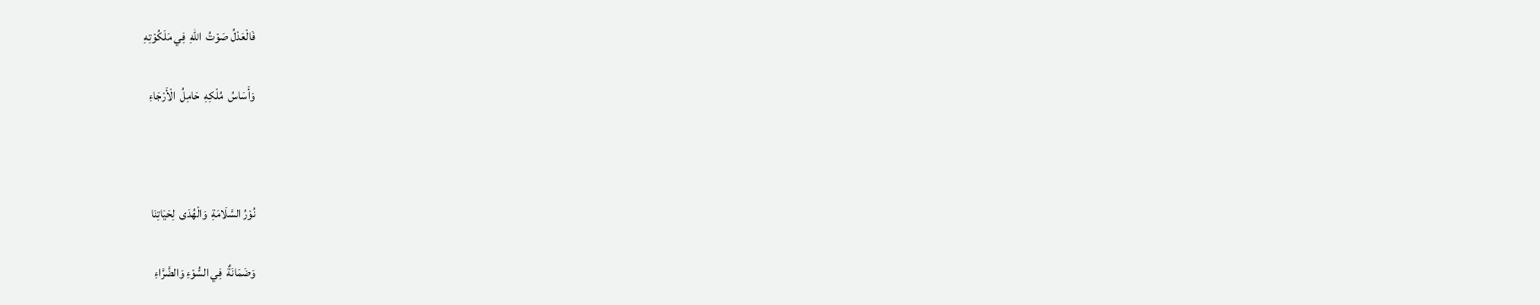فَالْعَدْلُ صَوْتُ  اللهِ  فِي مَلَكُوْتِهِ

وَأَسَاسُ  مُلْكِهِ  حَامِلُ  الْأَرْجَاءِ



نُوْرُ السَّلَامَةِ  وَالْهُدَى  لِحَيَاتِنَا

وَضَمَانَةٌ  فِي السُّوْءِ وَالضَّرَّاءِ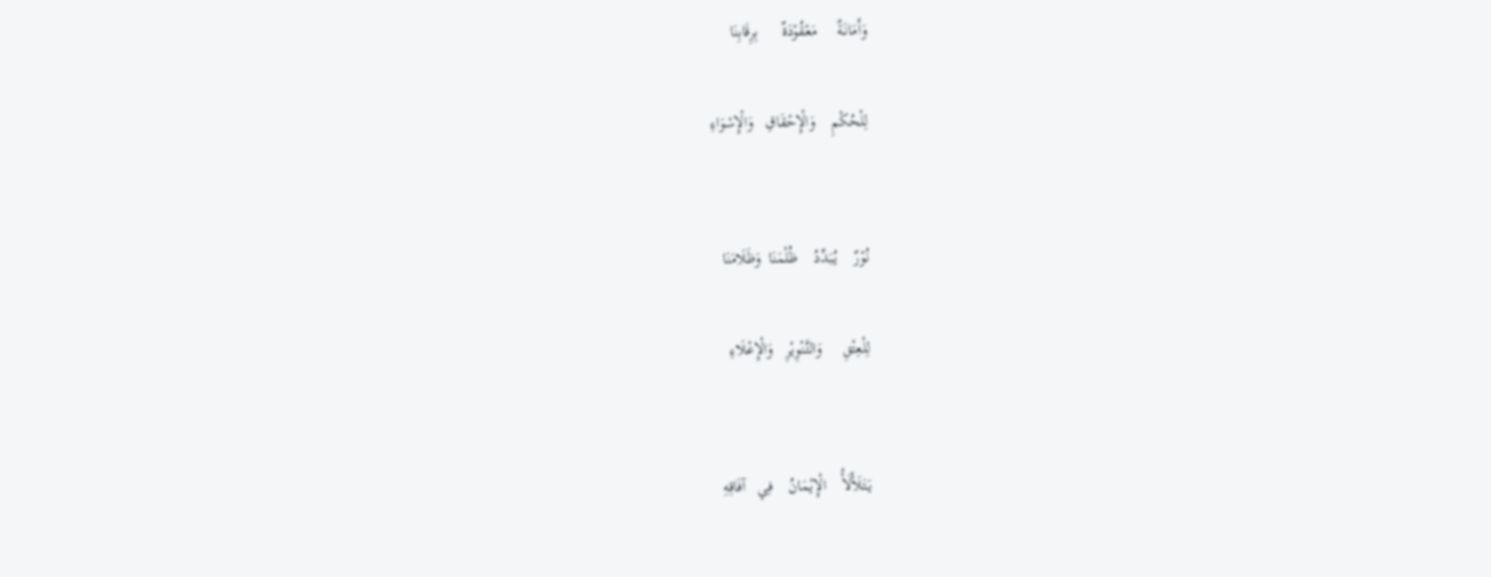وَأَمَانَةٌ     مَعْقُوْدَةٌ      بِرِقَابِنَا

لِلْحُكْمِ    وَالْإِحْقَاقِ   وَالْإِسْوَاءِ


نُوْرٌ    يُبَدِّدُ    ظُلْمَنَا  وَظَلَامَنَا

لِلْعِتْقِ     وَالتَّنْوِيْرِ   وَالْإِعْلَاءِ


يَتَلَأْلَأُ    الْإِيْمَانُ    فِي   آفَاقِهِ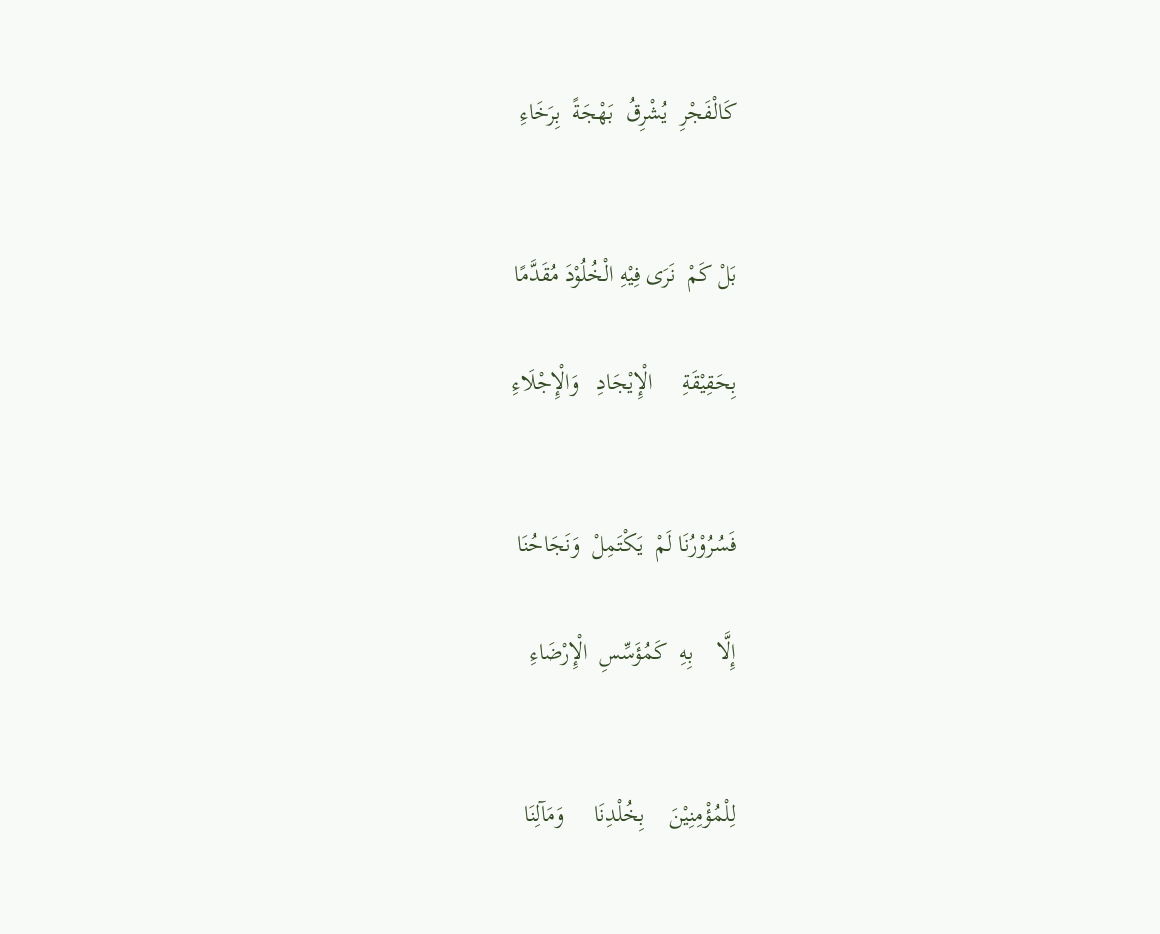كَالْفَجْرِ  يُشْرِقُ  بَهْجَةً  بِرَخَاءِ


بَلْ كَمْ  نَرَى فِيْهِ الْخُلُوْدَ مُقَدَّمًا

بِحَقِيْقَةِ     الْإِيْجَادِ   وَالْإِجْلَاءِ


فَسُرُوْرُنَا لَمْ  يَكْتَمِلْ  وَنَجَاحُنَا

إِلَّا    بِهِ  كَمُؤَسِّسِ  الْإِرْضَاءِ


لِلْمُؤْمِنِيْنَ    بِخُلْدِنَا     وَمَآلِنَا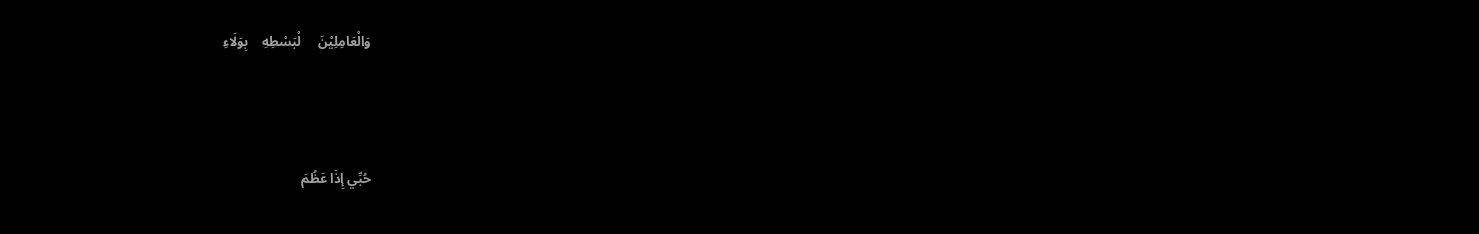وَالْعَامِلِيْنَ     لْبَسْطِهِ    بِوَلَاءِ



حُبِّي إِذَا عَظُمَ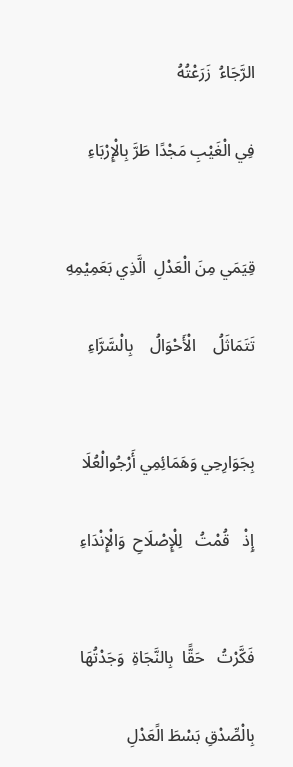الرَّجَاءُ  زَرَعْتُهُ

فِي الْغَيْبِ مَجْدًا طَرَّ بِالْإِرْبَاءِ


قِيَمَي مِنَ الْعَدْلِ  الَّذِي بَعَمِيْمِهِ

تَتَمَاثَلُ    الْأَحْوَالُ    بِالْسَّرَّاءِ


بِجَوَارِحِي وَهَمَائِمِي أَرْجُوالْعُلَا

إِذْ   قُمْتُ   لِلْإِصْلَاحِ  وَالْإِنْدَاءِ


فَكَّرْتُ   حَقًّا  بِالنَّجَاةِ  وَجَدْتُهَا

بِالْصِّدْقِ بَسْطَ الًعَدْلِ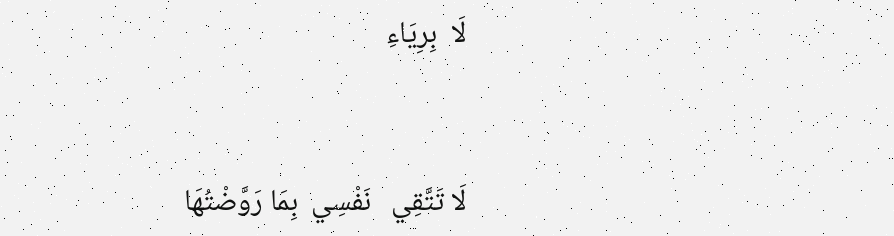لَا  بِرِيَاءِ


لَا تَتَّقِي   نَفْسِي  بِمَا رَوَّضْتُهَا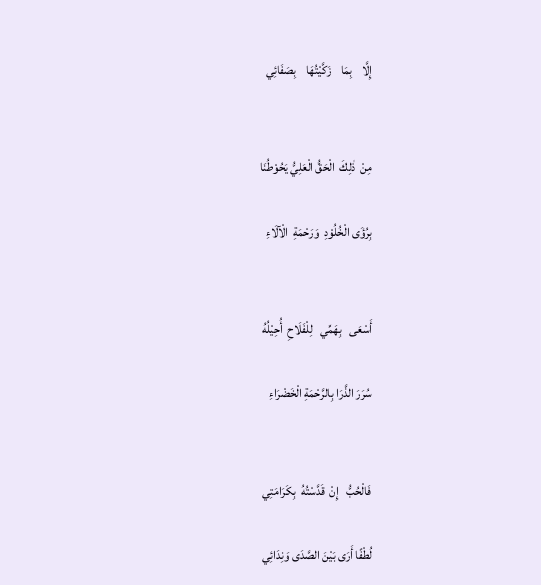إِلَّا    بِمَا    زَكَّيْتُهَا    بِصَفَائِي


مِنْ  ذٰلِكَ  الْحَقُّ الْعَلِيُّ يَحُوْطُنَا

بِرُؤَى الْخُلُوْدِ  وَرَحْمَةِ  الْآلَاءِ


أَسْعَى   بِهَمِّي   لِلْفَلَاحِ  أُحِيْلُهُ

سُرَرَ الذَّرَا بِالرَّحْمَةِ الْخَضْرَاءِ


فَالْحُبُّ   إِنْ  قَدَّسْتُهُ  بِكَرَامَتِي

لُطْفًا أَرَى بَيْنَ الصَّدَى وَنِدَائِي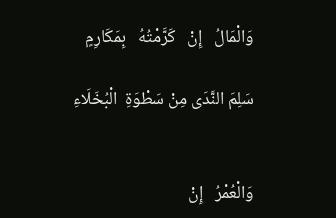وَالْمَالُ   إِنْ   كَرَّمْتُهُ   بِمَكَارِمٍ

سَلِمَ النَّدَى مِنْ سَطْوَةِ  الْبُخَلَاءِ


وَالْعُمْرُ   إِنْ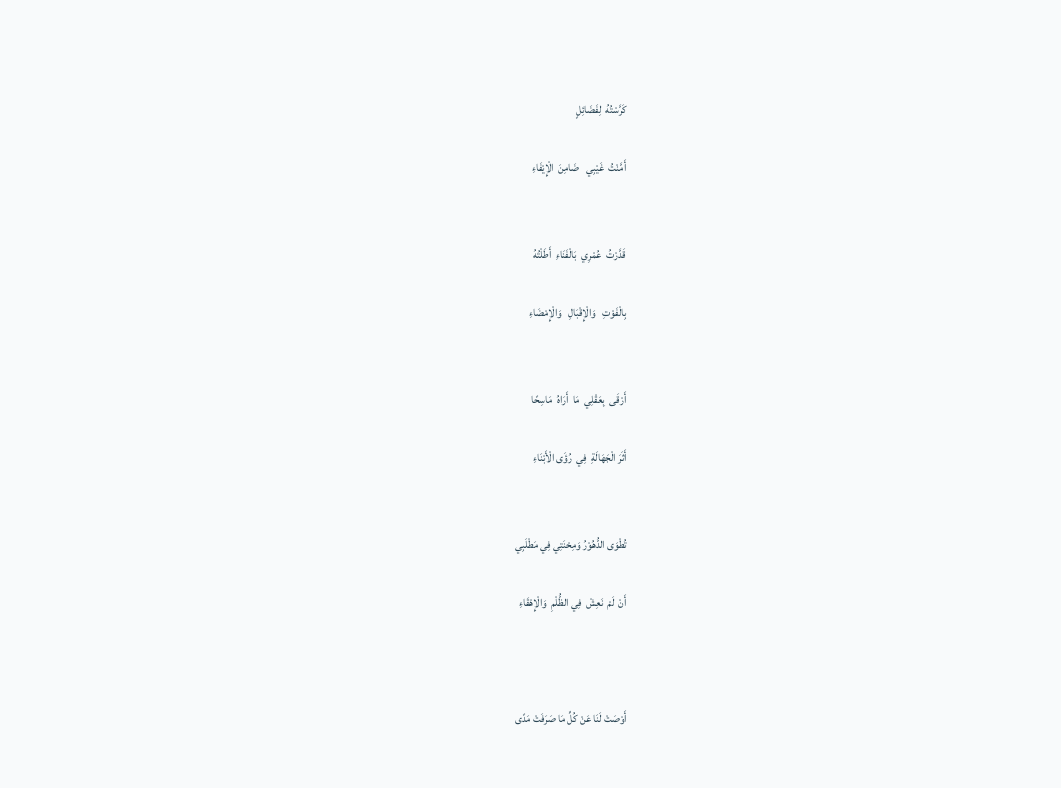كَرَّسْتُهُ  لِفَضَائِلٍ

أَمَّنْتُ  غَيْبِي   ضَامِنَ  الْإِيْفَاءِ


قَدَّرْتُ  عُمْرِي  بَالْفَنَاءِ  أَطَلْتُهُ

بِالْفَوْتِ   وَالْإِقْبَالِ   وَالْإِمْضَاءِ


أَرْقَى  بِعَقْلِي  مَا  أَرَاهُ  مَاسِحًا

أَثَرَ الْجَهَالَةِ  فِي  رُؤَى الْأَبْنَاءِ


تُطْوَى الدُّهُوْرُ وَمِحْنَتِي فِي مَطْلَبِي

أَنْ  لَمْ  نَعِشْ  فِي الظُّلْمِ  وَالْإِهْقَاءِ



أَوْصَتْ لَنَا عَنْ كُلِّ مَا صَرَفَتْ مَدًى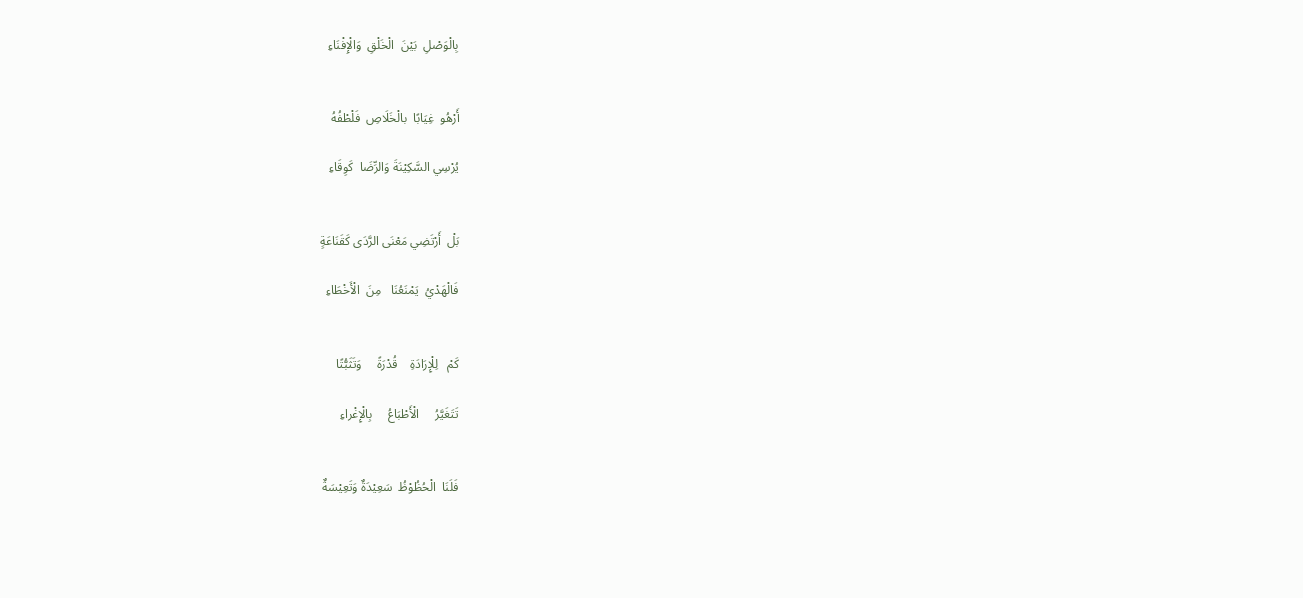بِالْوَصْلِ  بَيْنَ  الْخَلْقِ  وَالْإِفْنَاءِ


أَرْهُو  غِيَابًا  بالْخَلَاصِ  فَلْطْفُهُ

يُرْسِي السَّكِيْنَةَ وَالرِّضَا  كَوِقَاءِ


بَلْ  أَرْتَضِي مَعْنَى الرَّدَى كَقَنَاعَةٍ

فَالْهَدْيُ  يَمْنَعُنَا   مِنَ  الْأَخْطَاءِ


كَمْ   لِلْإِرَادَةِ    قُدْرَةً     وَتَثَبُّتًا

تَتَغَيَّرُ     الْأَطْبَاعُ     بِالْإِغْراءِ


فَلَنَا  الْحُظُوْظُ  سَعِيْدَةٌ وَتَعِيْسَةٌ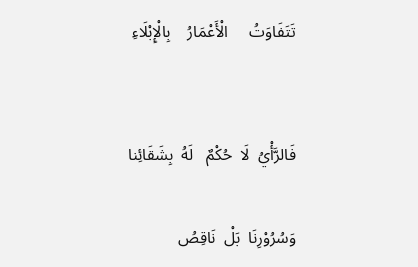تَتَفَاوَتُ     الْأَعْمَارُ    بِالْإِبْلَاءِ


فَالرَّأْيُ  لَا  حُكْمٌ   لَهُ  بِشَقَائِنا

وَسُرُوْرِنَا  بَلْ  نَاقِصُ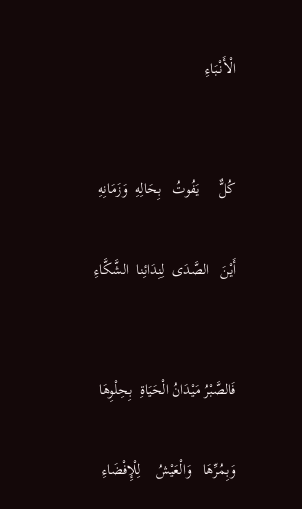الْأَنْبَاءِ


كُلٌّ     يَفُوتُ   بِحَالِهِ  وَزَمَانِهِ

أَيْنَ   الصَّدَى  لِنِدَائِنا  الشَّكَّاءِ


فَالصَّبْرُ مَيْدَانُ الْحَيَاةِ  بِحِلْوِهَا

وَبِمُرِّهَا   وَالْعَيْشُ    لِلْإِفْضَاءِ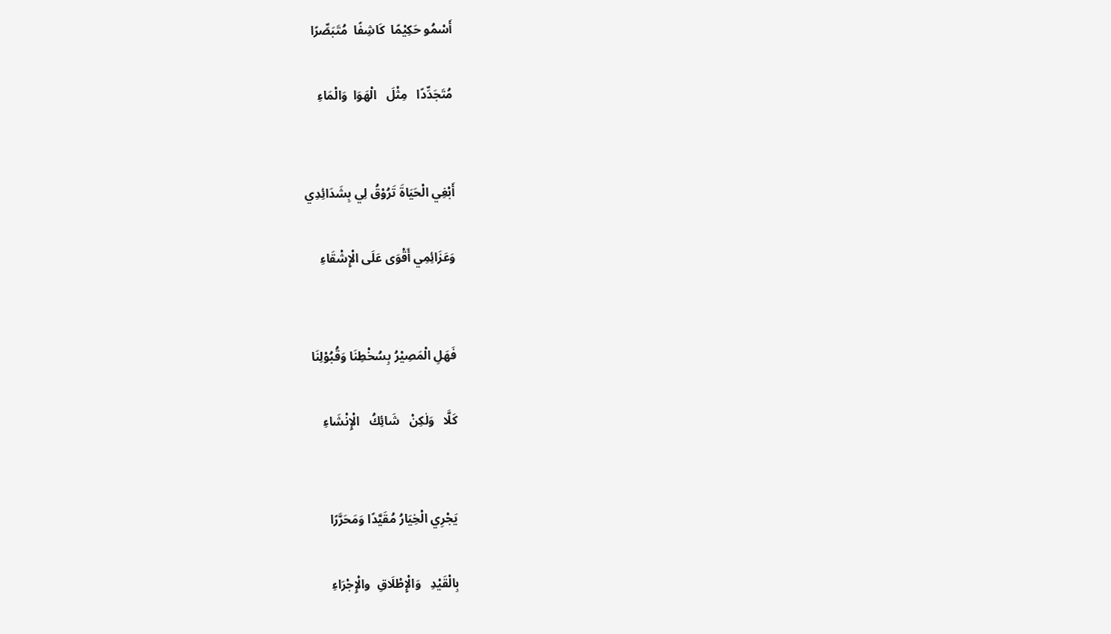أَسْمُو حَكِيْمًا  كَاشِفًا  مُتَبَصِّرًا

مُتَجَدِّدًا   مِثْلَ   الْهَوَا  وَالْمَاءِ


أَبْغِي الْحَيَاةَ تَرُوْقُ لِي بِشَدَائِدِي

وَعَزَائِمِي أَقْوَى عَلَى الْإِشْقَاءِ


فَهَلِ الْمَصِيْرُ بِسُخْطِنَا وَقُبُوْلِنَا

كَلَّا   وَلٰكِنْ   شَائِكُ   الْإِنْشَاءِ


يَجْرِي الْخِيَارُ مُقَيَّدًا وَمَحَرَّرًا

بِالْقَيْدِ   وَالْإِطْلَاقِ  والْإِجْرَاءِ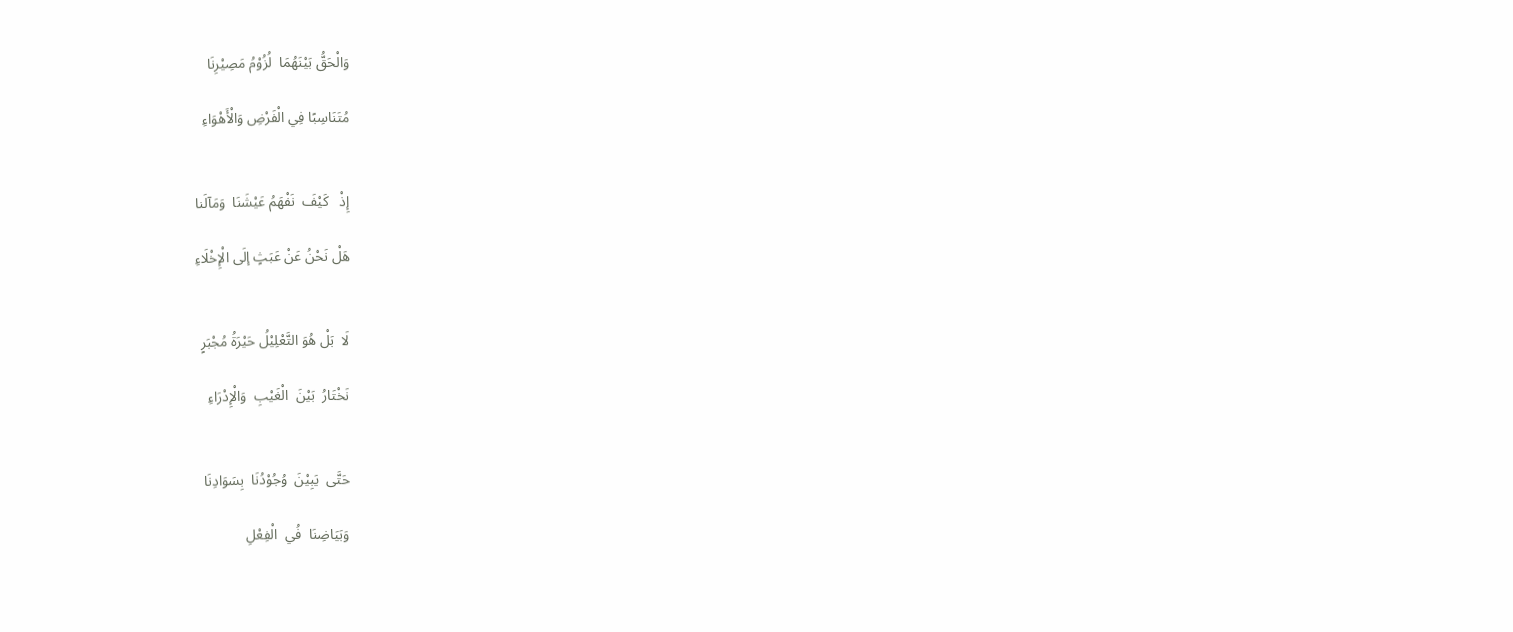وَالْحَقُّ بَيْنَهُمَا  لُزُوْمُ مَصِيْرِنَا

مُتَنَاسِبًا فِي الْفَرْضِ وَالْأَهْوَاءِ


إِذْ   كَيْفَ  نَفْهَمُ عَيْشَنَا  وَمَآلَنا

هَلْ نَحْنُ عَنْ عَبَثٍ إلَى الْإِخْلَاءِ


لَا  بَلْ هُوَ التَّعْلِيْلُ حَيْرَةُ مُجْبَرٍ

نَخْتَارُ  بَيْنَ  الْغَيْبِ  وَالْإِدْرَاءِ


حَتَّى  يَبِيْنَ  وُجُوْدُنَا  بِسَوَادِنَا

وَبَيَاضِنَا  فُي  الْفِعْلِ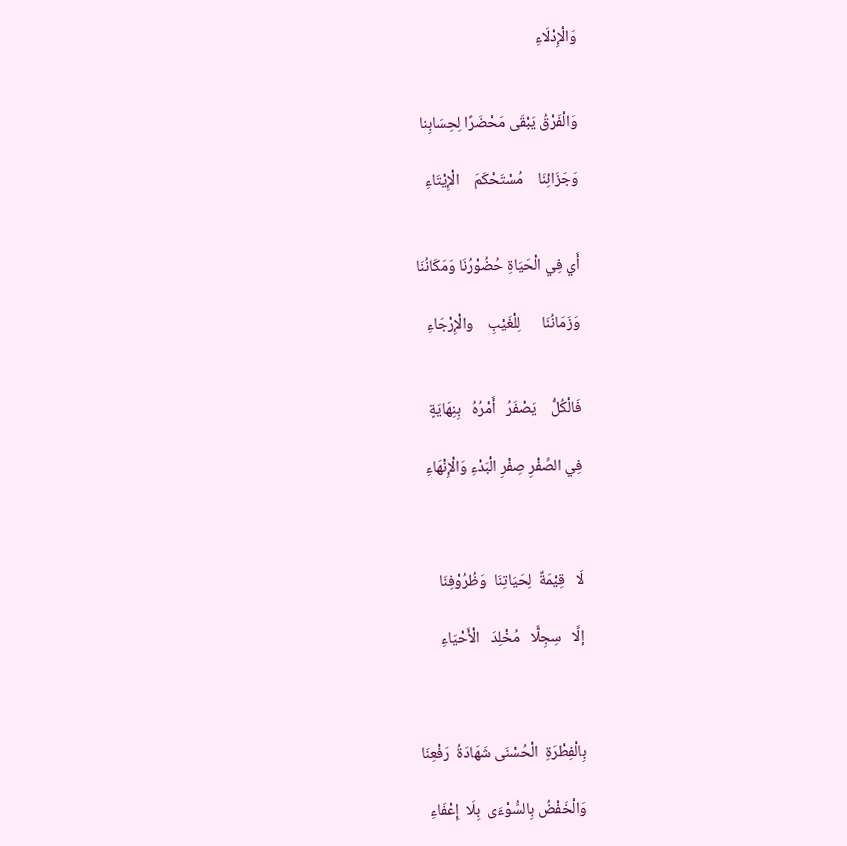وَالْإِدْلَاءِ


وَالْفَرْقُ يَبْقَى مَحْضَرًا لِحِسَابِنا

وَجَزَائِنَا    مُسْتَحْكَمَ    الْإِيْتَاءِ


أَي فِي الْحَيَاةِ حُضُوْرُنَا وَمَكَانُنَا

وَزَمَانُنَا      لِلْغَيْبِ    والْإِرْجَاءِ


فَالْكُلُّ    يَصْفَرُ   أَمْرُهُ   بِنِهَايَةٍ

فِي الصِّفْرِ صِفْرِ الْبَدْءِ وَالْإِنْهَاءِ



لَا   قِيْمَةٌ  لِحَيَاتِنَا  وَظُرُوْفِنَا

إلَّا   سِجِلًّا   مُخْلِدَ   الْأَحْيَاءِ



بِالْفِطْرَةِ  الْحُسْنَى شَهَادَةُ  رَفْعِنَا

وَالْخَفْضُ بِالسُّوْءَى  بِلَا  إِعْفَاءِ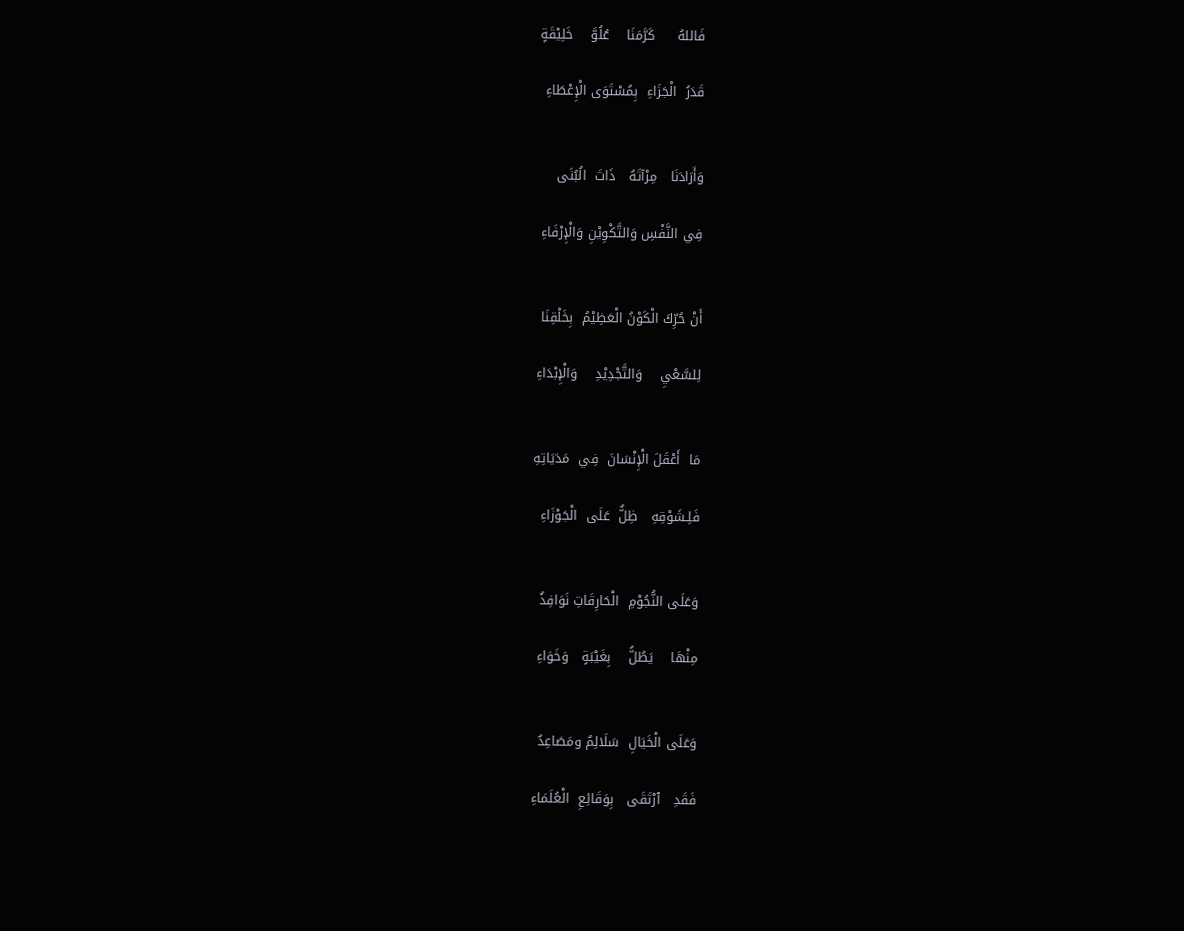فَاللهُ     كَرَّمَنَا    عُلُوَّ    خَلِيْقَةٍ

قَدَرُ  الْجَزَاءِ  بِمُسْتَوَى الْإِعْطَاءِ


وَأَرَادَنَا   مِرْآتَهُ   ذَاتَ  الُبُنَى

فِي النَّفْسِ وَالتَّكْوِيْنِ وَالْإِرْفَاءِ


أَنْ حُرِّكَ الْكَوْنُ الْعَظِيْمُ  بِخَلْقِنَا

لِلسَّعْيِ    وَالتَّجْدِيْدِ    وَالْإِبْدَاءِ


مَا  أَعْقَلَ الْإِنْسَانَ  فِي  مَدَيَاتِهِ

فَلِـشَوْقِهِ   ظِلٌّ  عَلَى  الْجَوْزَاءِ


وَعَلَى النُّجُوْمِ  الْحَارِقَاتِ نَوَافِذٌ

مِنْهَا    يَطُلُّ    بِغَيْبَةٍ   وَخَوَاءِ


وَعَلَى الْخَيَالِ  سَلَالِمٌ ومَصَاعِدٌ

فَقَدِ   ٱرْتَقَى   بِوَقَائِعِ  الْعُلَمَاءِ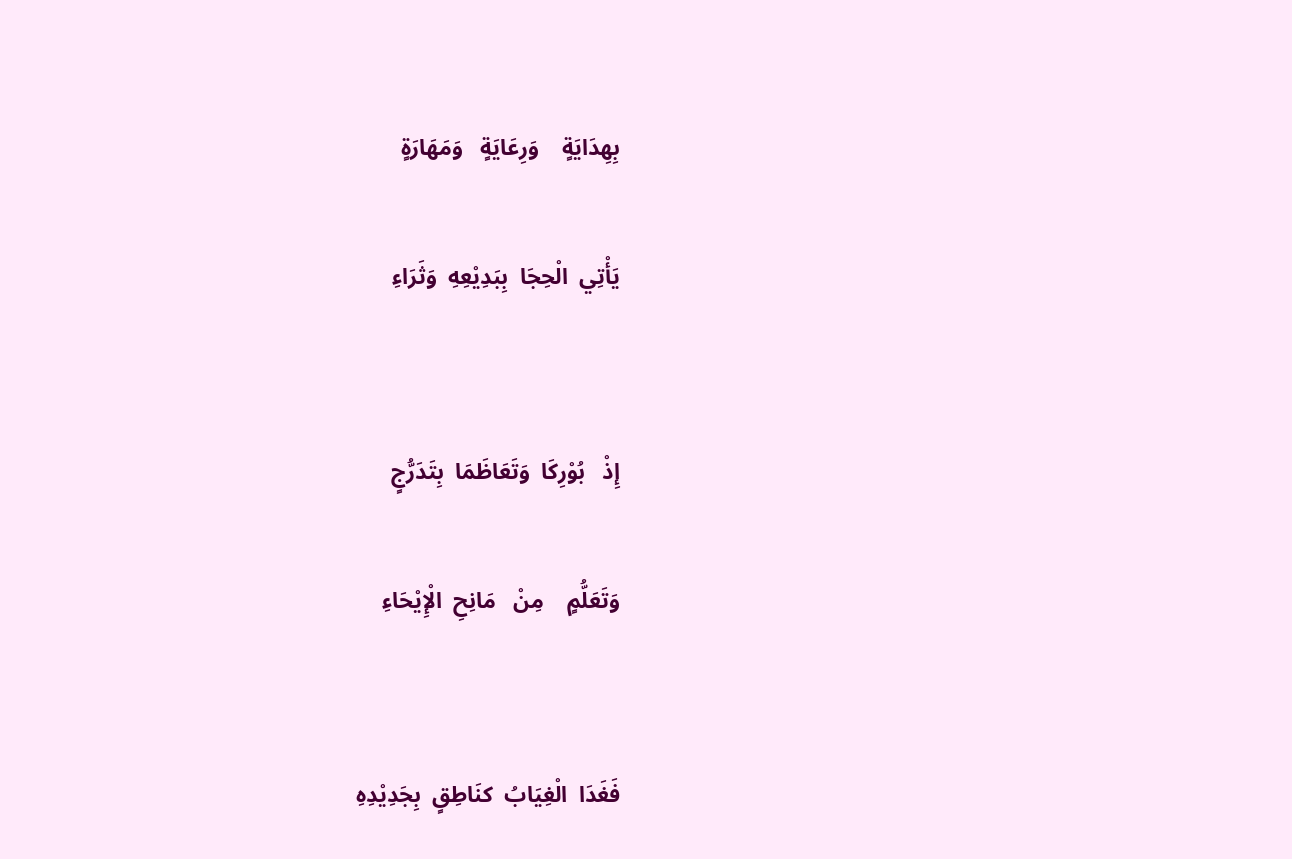بِهِدَايَةٍ    وَرِعَايَةٍ   وَمَهَارَةٍ

يَأْتِي  الْحِجَا  بِبَدِيْعِهِ  وَثَرَاءِ


إِذْ   بُوْرِكَا  وَتَعَاظَمَا  بِتَدَرُّجٍ

وَتَعَلُّمٍ    مِنْ   مَانِحِ  الْإِيْحَاءِ


فَغَدَا  الْغِيَابُ  كنَاطِقٍ  بِجَدِيْدِهِ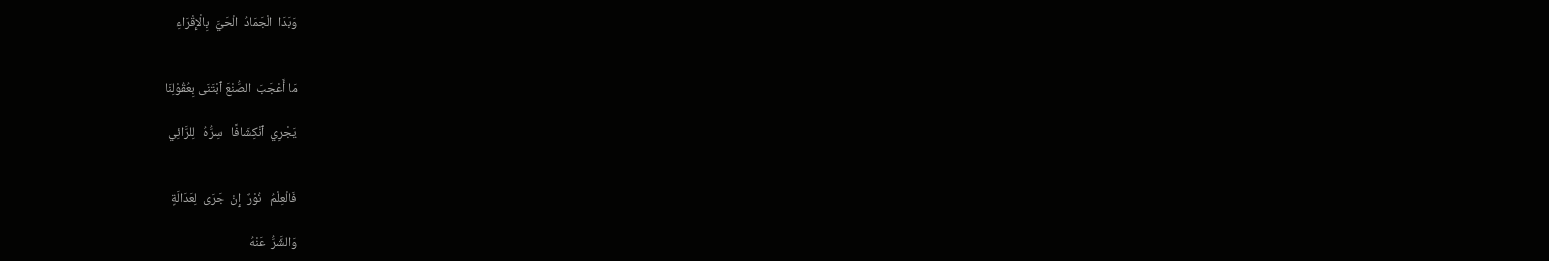وَبَدَا  الْجَمَادُ  الْحَيَّ  بِالْإِقْرَاءِ


مَا أَعْجَبَ  الصُّنْعَ ٱبْتَنَى بِعُقُوْلِنَا

يَجْرِي  ٱنْكِشَافًا   سِرُّهُ   لِلرَّائِي


فَالْعِلْمُ   نُوْرٌ  إِنْ  جَرَى  لِعَدَالَةٍ

وَالشَّرُّ  عَنْهُ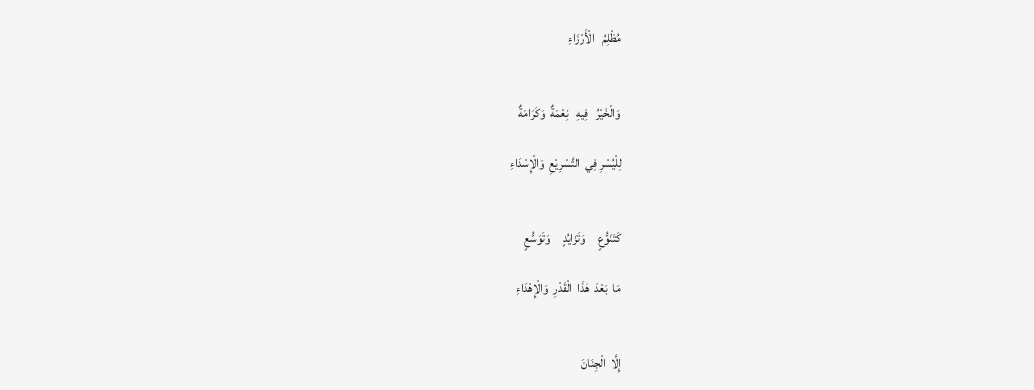مُظْلِمُ   الْأَرْزَاءِ


وَالْخَيْرُ   فِيهِ   نِعْمَةٌ  وَكَرَامَةٌ

لِلْيُسْرِ فِي  التَّسْرِيْعِ  وَالْإِسْدَاءِ


كَتَنَوُّعٍ     وَتَزَايُدٍ     وَتَوَسُّعٍ

مَا  بَعْدَ  هٰذَا  الْقَدْرِ  وَالْإِهْدَاءِ


إِلَّا  الْجِنَانَ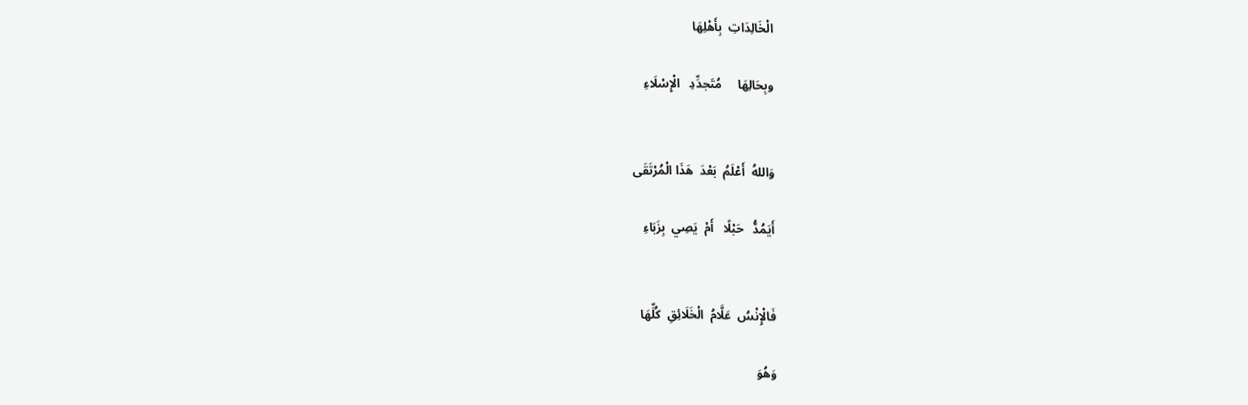الْخَالِدَاتِ  بِأَهْلِهَا

وبِحَالِهَا     مُتَجدِّدِ   الْإِسْلَاءِ


وَاللهُ  أَعْلَمُ  بَعْدَ  هَذَا الْمُرْتَقَى

أَيَمُدُّ   حَبْلًا   أَمْ  يَصِي  بِزَبَاءِ


فَالْإِنْسُ  عَلَّامُ  الْخَلَائِقِ  كُلِّهَا

وَهُوَ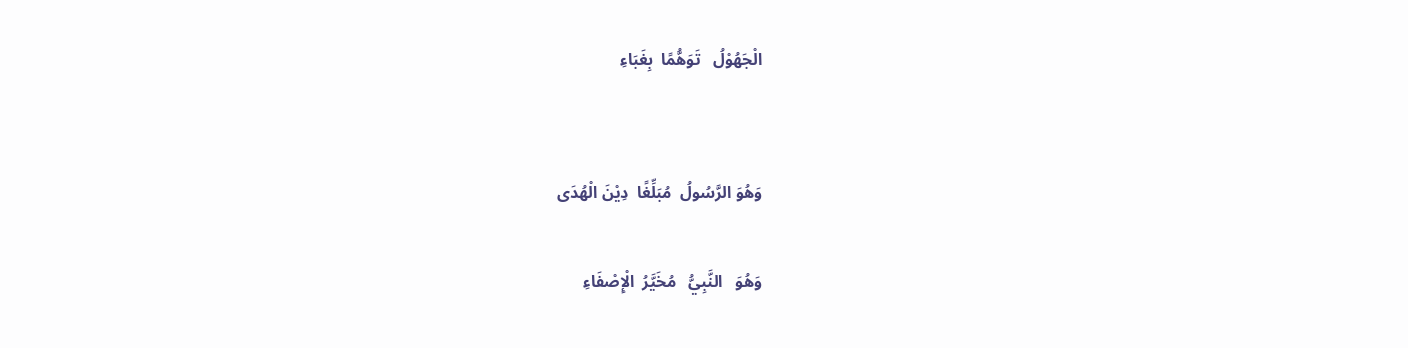الْجَهُوْلُ   تَوَهُّمًا  بِغَبَاءِ


وَهُوَ الرَّسُولُ  مُبَلِّغًا  دِيْنَ الْهُدَى

وَهُوَ   النَّبِيُّ   مُخَيَّرُ  الْإِصْفَاءِ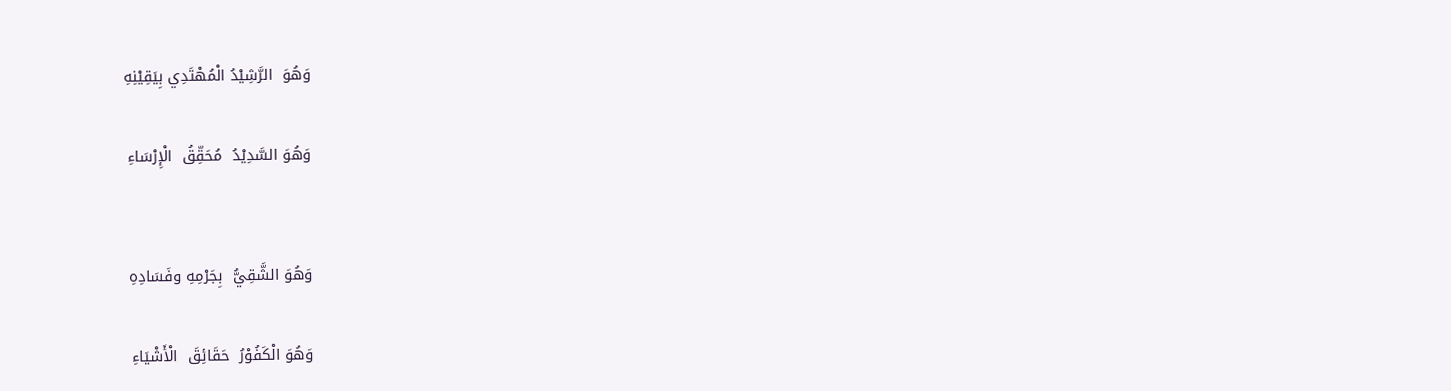وَهُوَ  الرَّشِيْدُ الْمُهْتَدِي بِيَقِيْنِهِ

وَهُوَ السَّدِيْدُ  مُحَقِّقُ  الْإِرْسَاءِ


وَهُوَ الشَّقِيُّ  بِجَرْمِهِ وفَسَادِهِ

وَهُوَ الْكَفُوْرُ  حَقَائِقَ  الْأَشْيَاءِ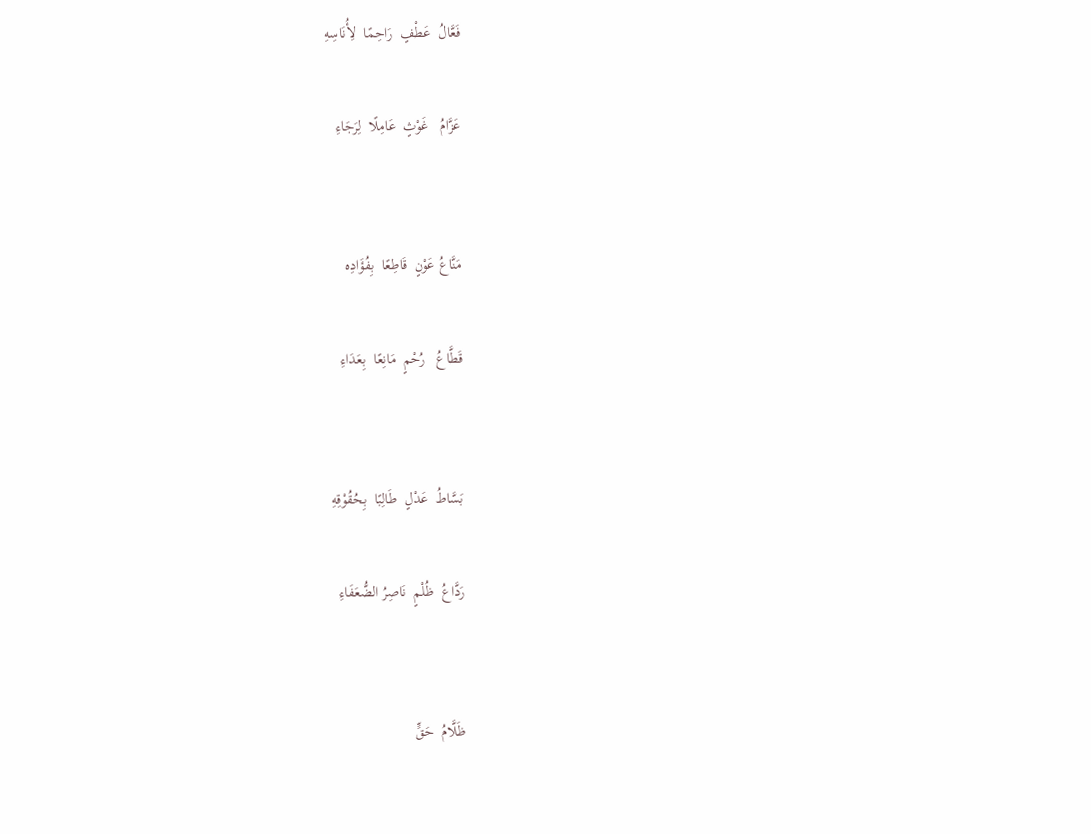فَعَّالُ  عَطْفٍ  رَاحِمًا  لِأُنَاسِهِ

عَزَّامُ   غَوْثٍ  عَامِلًا  لِرَجَاءِ


مَنَّاعُ عَوْنٍ  قَاطِعًا  بِفُؤَادِه

قَطَّاعُ   رُحْمٍ  مَانِعًا  بِعَدَاءِ


بَسَّاطُ  عَدْلٍ  طَالِبًا  بِحُقُوْقِهِ

رَدَّاعُ  ظُلْمٍ  نَاصِرُ الضُّعَفَاءِ


ظَلَّامُ  حَقٍّ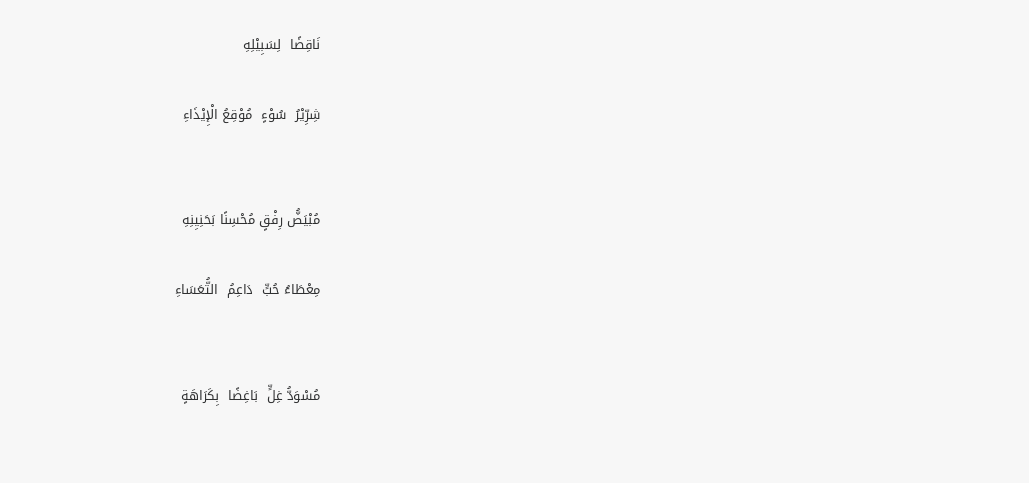نَاقِضًا  لِسَبِيْلِهِ

شِرِّيْرُ  سُوْءٍ  مُوْقِعُ الْإِيْذَاءِ


مُبْيَضُّ رِفْقٍ مُحْسِنًا بَحَنِيِنِهِ

مِعْطَاءُ حُبٍّ  دَاعِمُ  التُّعَسَاءِ


مُسْوَدُّ غِلٍّ  بَاغِضًا  بِكَرَاهَةٍ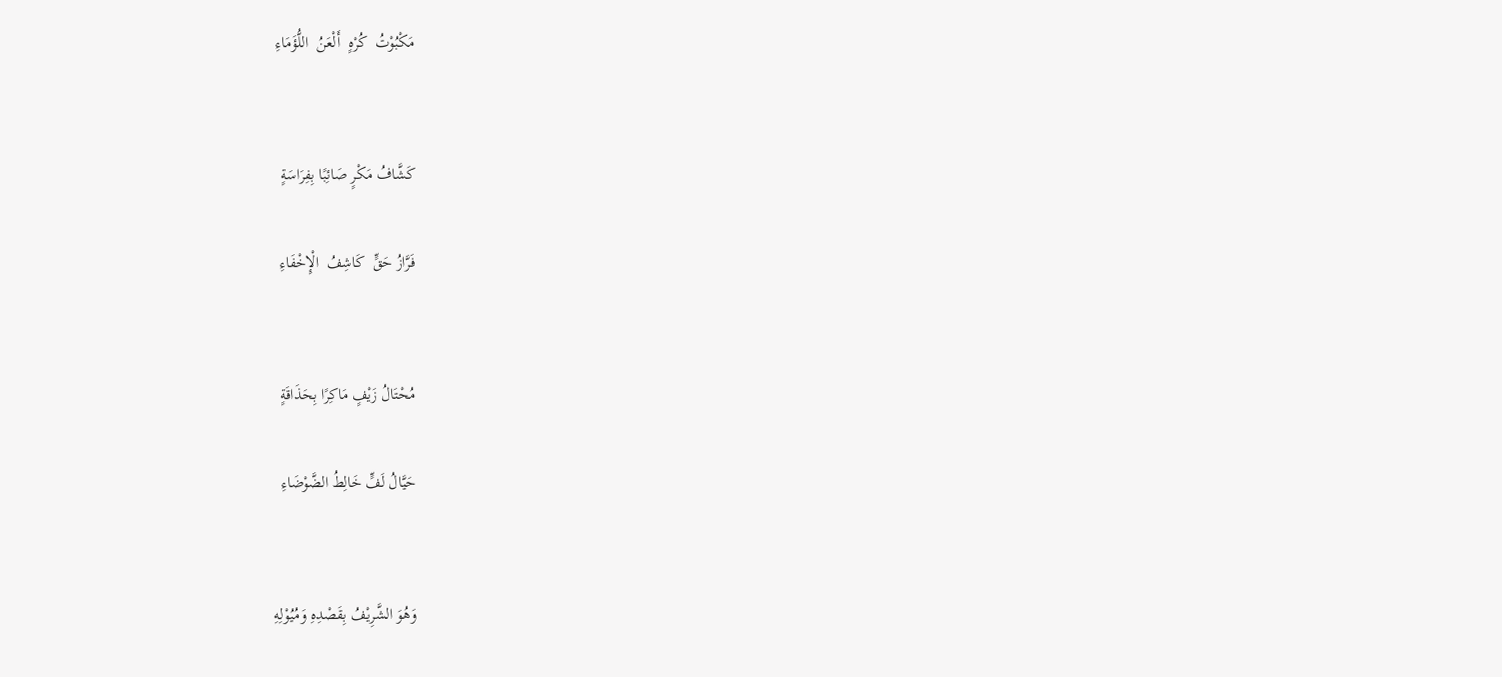مَكْبُوْتُ  كُرْهٍ  أَلْعَنُ  اللُّؤَمَاءِ


كَشَّافُ مَكْرٍ صَائِبًا بِفِرَاسَةٍ

فَرَّازُ حَقٍّ  كَاشِفُ  الْإِخْفَاءِ


مُحْتَالُ زَيْفٍ مَاكِرًا بِحَذَاقَةٍ

حَيَّالُ لَفٍّ خَالِطُ الضَّوْضَاءِ


وَهُوَ الشَّرِيْفُ بِقَصْدِهِ وَمُيُوْلِهِ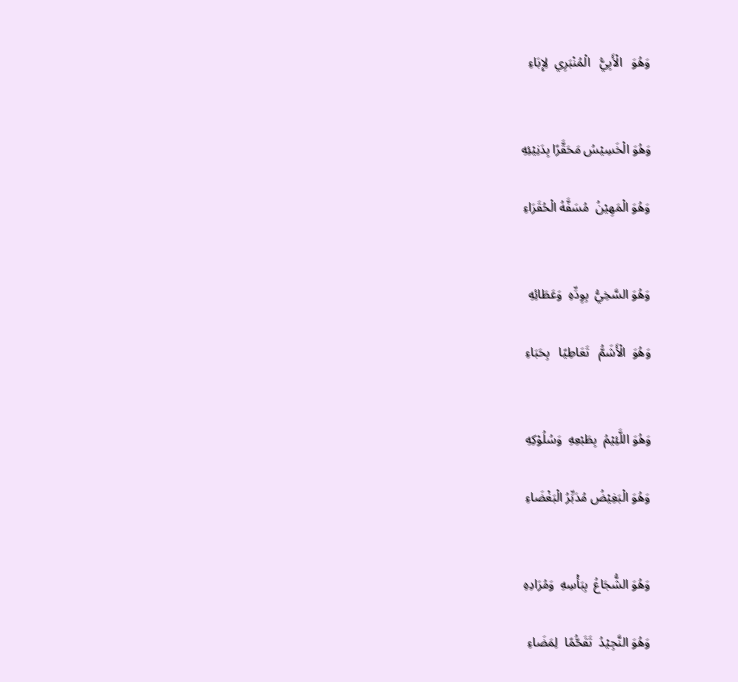وَهُوَ   الْأَبِيُّ   الْمُنْبَرِي  لِإِبَاءِ


وَهُوَ الْخَسِيْسُ مَحَقَّرًا بِدَنِيْئِهِ

وَهُوَ الْمَهِيْنُ  مُسَفَّهُ الْحُقَرَاءِ


وَهُوَ السَّخِيُّ  بِوِدِّهِ  وَعَطَائِهِ

وَهُوَ  الْأَشَمُّ   تَعَاطِيًا   بِحَبَاءِ


وَهُوَ اللَّئِيْمُ  بِطَبْعِهِ  وَسُلُوْكِهِ

وَهُوَ الْبَغِيْضُ مُدَبِّرُ الْبَغْضَاءِ


وَهُوَ الشُّجَاعُ  بِبَأْسِهِ  وَمُرَادِهِ

وَهُوَ النَّجِيْدُ  تَقَحُّمًا  لِمَضَاءِ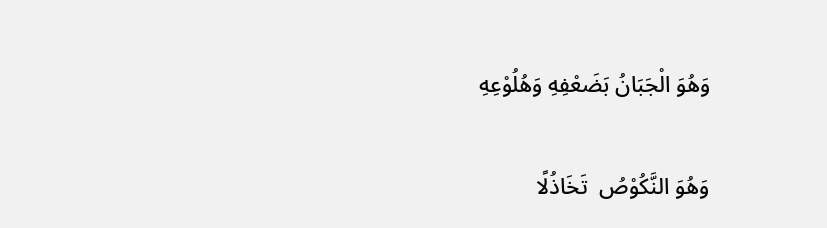وَهُوَ الْجَبَانُ بَضَعْفِهِ وَهُلُوْعِهِ

وَهُوَ النَّكُوْصُ  تَخَاذُلًا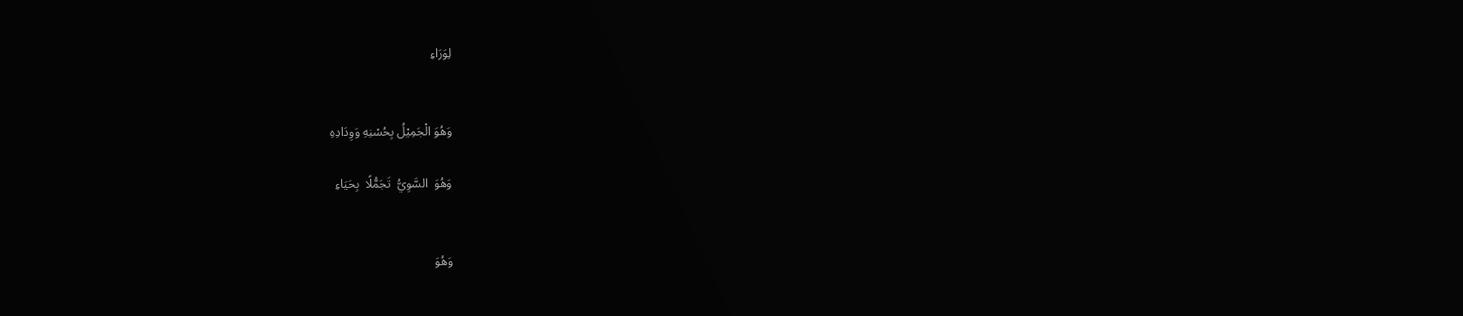لِوَرَاءِ


وَهُوَ الْجَمِيْلُ بِحُسْنِهِ وَوِدَادِهِ

وَهُوَ  السَّوِيُّ  تَجَمُّلًا  بِحَيَاءِ


وَهُوَ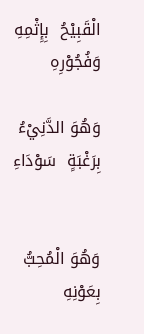الْقَبِيْحُ  بِإِثْمِهِ  وَفُجُوْرِهِ

وَهُوَ الدَّنِيْءُ بِرَغْبَةٍ  سَوْدَاءِ


وَهُوَ الْمُحِبُّ بِعَوْنِهِ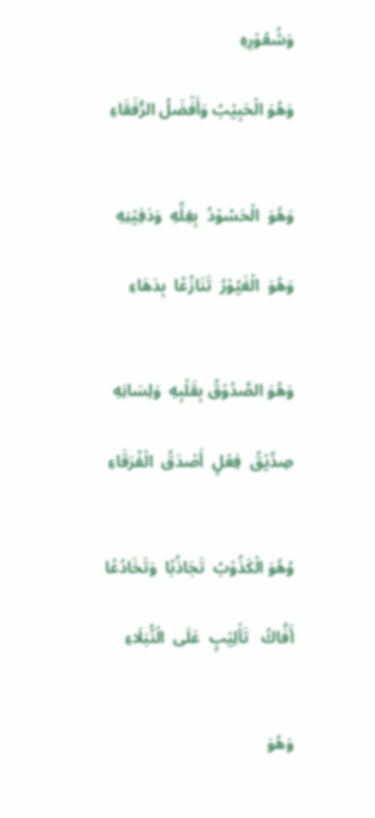وَشُعُوْرِهِ

وَهُوَ الْحَبِيْبُ وَأَفْضَلُ الرُّفَقَاءِ


وَهُوَ  الْحَسُوْدُ  بِغِلِّهِ  وَدَفِيْنِهِ

وَهُوَ  الْغَيُوْرُ  تَنَازُعًا  بِدَهَاءِ


وَهُوَ الصَّدُوْقُ بِقَلْبِهِ  وَلِسَانِهِ

صِدِّيْقُ  فِعْلٍ  أَصْدَقُ  الْفُرَقَاءِ


وُهُوَ الْكَذُوْبُ  تَجَاذُبًا  وَتَخَادُعًا

أَفَّاكُ   تَأْلِيْبٍ  عَلَى  الْنُّبَلَاءِ


وَهُوَ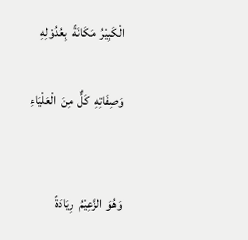الْكَبِيْرُ  مَكَانَةً  بِعُدُوْلِهِ

وَصِفَاتِهِ  كَلٌّ  مِنَ  الْعَلْيَاءِ


وَهُوَ  الزَّعِيْمُ  رِيَادَةً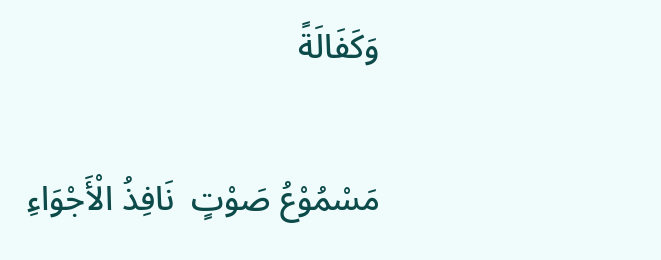وَكَفَالَةً

مَسْمُوْعُ صَوْتٍ  نَافِذُ الْأَجْوَاءِ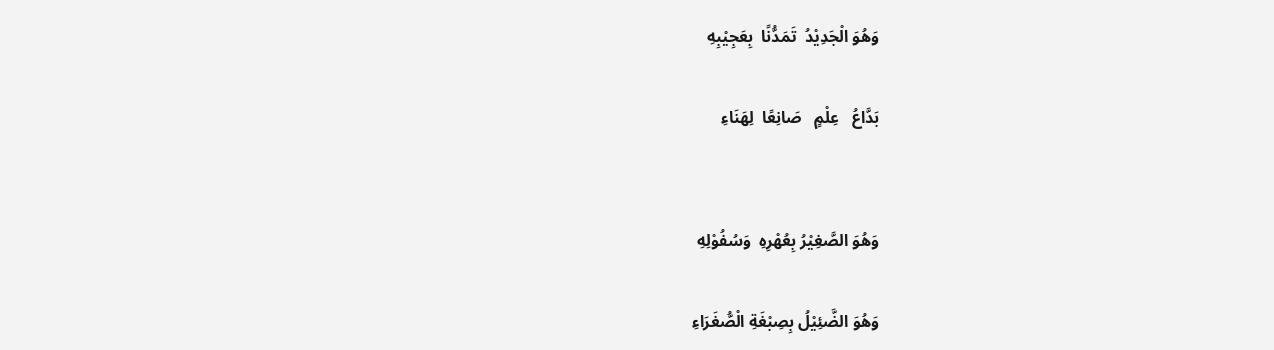وَهُوَ الْجَدِيْدُ  تَمَدُّنًا  بِعَجِيْبِهِ

بَدَّاعُ   عِلْمٍ   صَانِعًا  لِهَنَاءِ


وَهُوَ الصَّغِيْرُ بِعُهْرِهِ  وَسُفُوْلِهِ

وَهُوَ الضَّئِيْلُ بِصِبْغَةِ الْصُّغَرَاءِ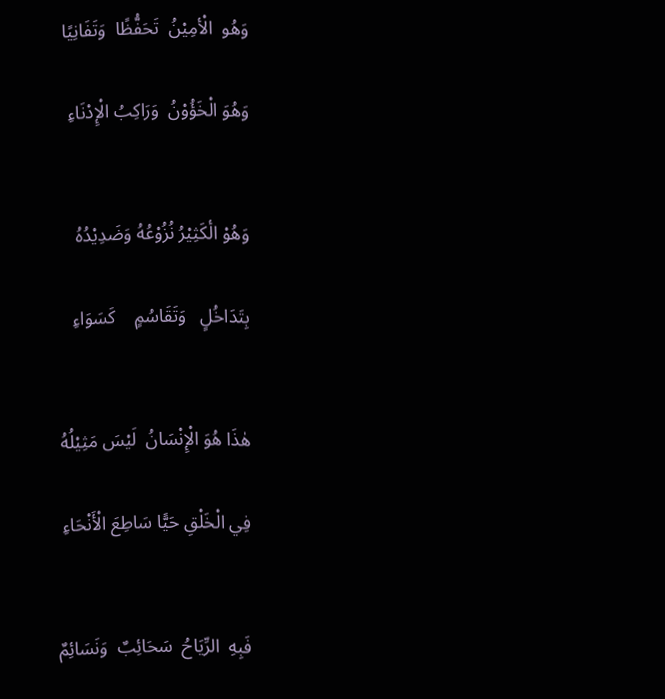وَهُو  الْأمِيْنُ  تَحَفُّظًا  وَتَفَانِيًا

وَهُوَ الْخَؤُوْنُ  وَرَاكِبُ الْإِدْنَاءِ


وَهُوْ الٔكَثِيْرُ نُزُوْعُهُ وَضَدِيْدُهُ

بِتَدَاخُلٍ   وَتَقَاسُمٍ    كَسَوَاءِ


هٰذَا هُوَ الْإِنْسَانُ  لَيْسَ مَثِيْلُهُ

فِي الْخَلْقِ حَيًّا سَاطِعَ الْأَنْحَاءِ


فَبِهِ  الرِّيَاحُ  سَحَائِبٌ  وَنَسَائِمٌ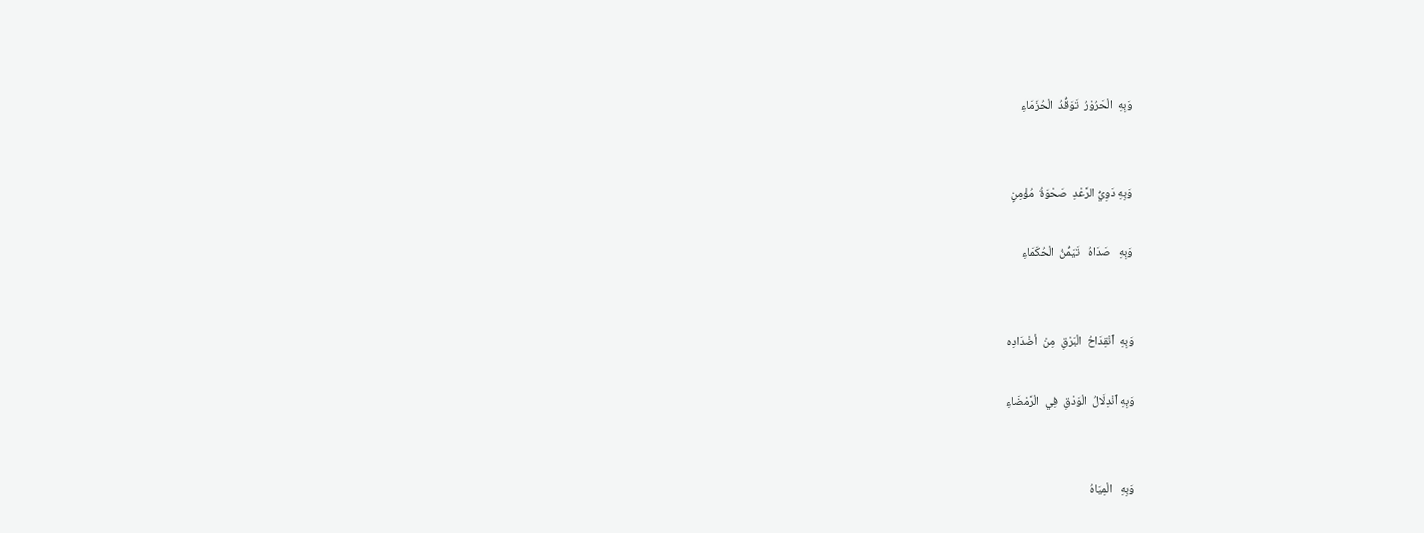وَبِهِ  الْحَرُوْرُ  تَوَقُّدُ  الْحُزَمَاءِ


وَبِهِ دَوِيُّ الرَّعْدِ  صَحْوَةُ  مُؤْمِنٍ

وَبِهِ   صَدَاهُ   تَيَمُّنُ  الْحُكَمَاءِ


وَبِهِ  ٱنْقِدَاحُ  الْبَرْقِ  مِنْ  أضْدَادِه

وَبِهِ ٱنْدِلَالُ  الْوَدْقِ  فِي  الْرَّمْضَاءِ


وَبِهِ   الْمِيَاهُ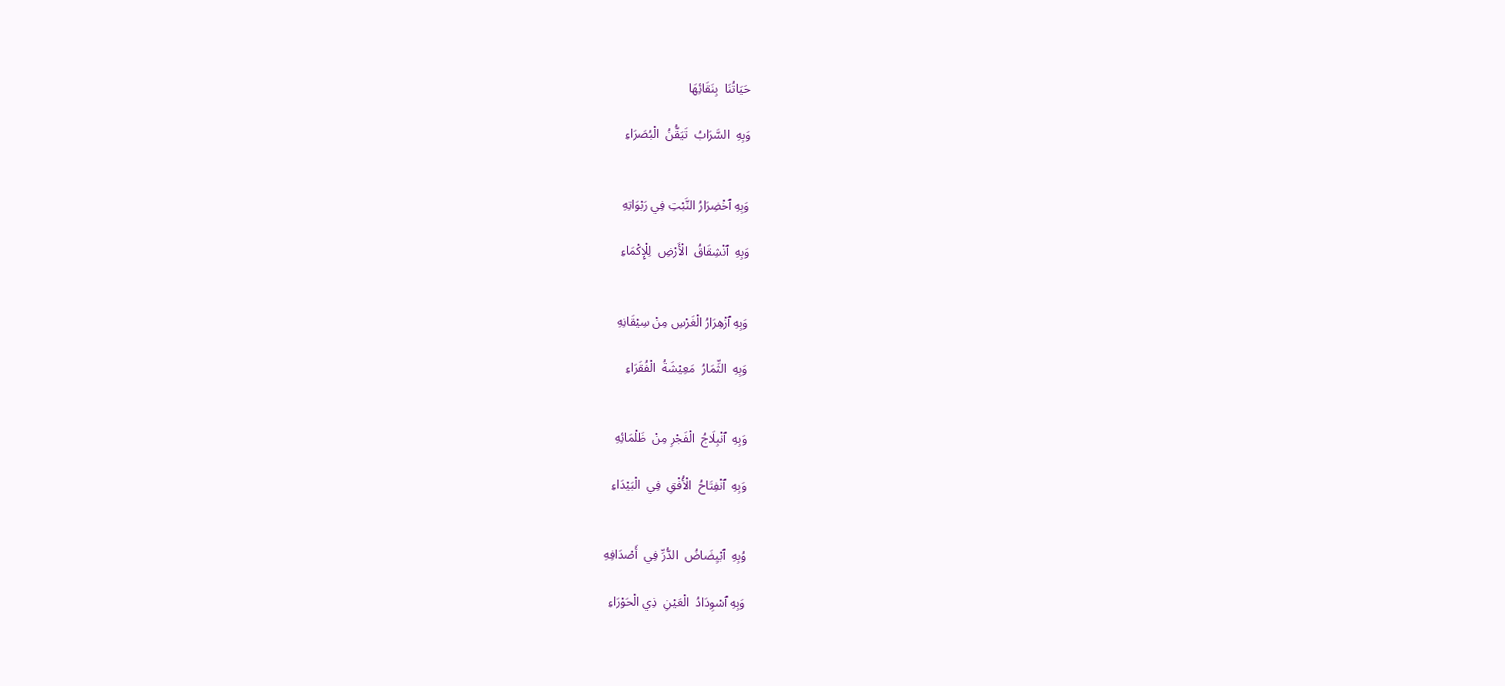حَيَاتُنَا  بِنَقَائِهَا

وَبِهِ  السَّرَابُ  تَيَقُّنُ  الْبُصَرَاءِ


وَبِهِ ٱخْضِرَارُ النَّبْتِ فِي رَبْوَاتِهِ

وَبِهِ  ٱنْشِقَاقُ  الْأَرْضِ  لِلْإِكْمَاءِ


وَبِهِ ٱزْهِرَارُ الْغَرْسِ مِنْ سِيْقَانِهِ

وَبِهِ  الثِّمَارُ  مَعِيْشَةُ  الْفُقَرَاءِ


وَبِهِ  ٱنْبِلَاجُ  الْفَجْرِ مِنْ  ظَلْمَائِهِ

وَبِهِ  ٱنْفِتَاحُ  الْأُفْقِ  فِي  الْبَيْدَاءِ


وُبِهِ  ٱبْيِضَاضُ  الدُّرِّ فِي  أَصْدَافِهِ

وَبِهِ ٱسْوِدَادُ  الْعَيْنِ  ذِي الْحَوْرَاءِ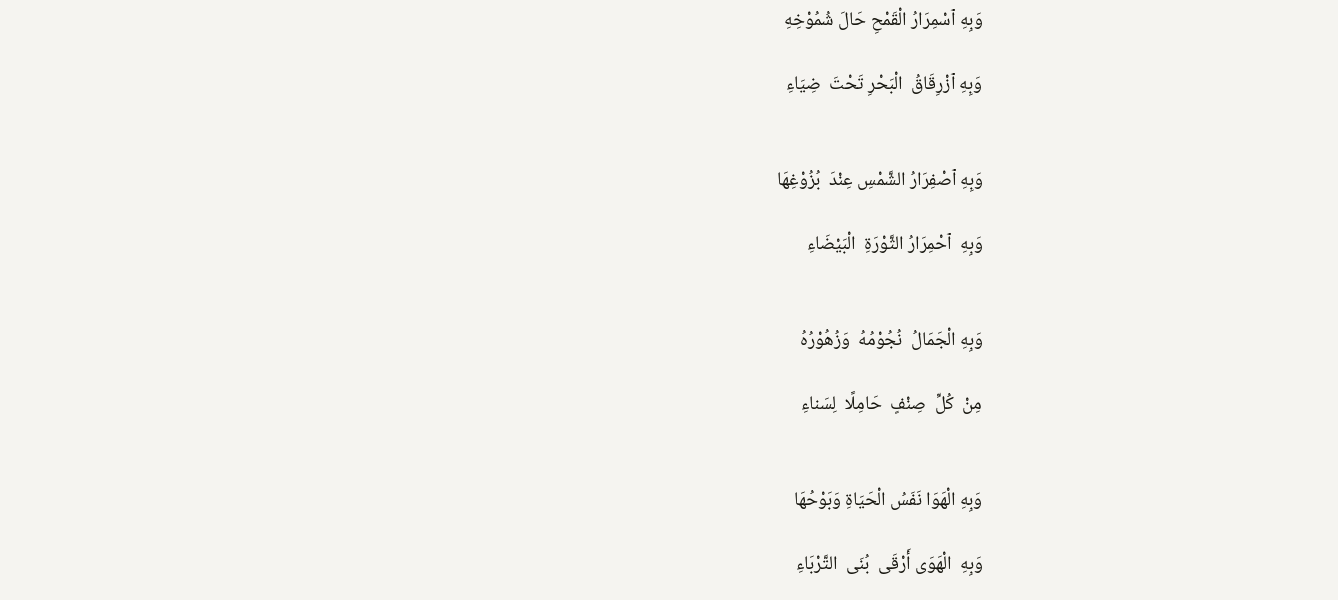وَبِهِ ٱسْمِرَارُ الْقَمْحِ حَالَ شُمُوْخِهِ

وَبِهِ ٱزْرِقَاقُ  الْبَحْرِ تَحْتَ  ضِيَاءِ


وَبِهِ ٱصْفِرَارُ الشَّمْسِ عِنْدَ  بُزُوْغِهَا

وَبِهِ  ٱحْمِرَارُ الثَّوْرَةِ  الْبَيْضَاءِ


وَبِهِ الْجَمَالُ  نُجُوْمُهُ  وَزُهُوْرُهُ

مِنْ  كُلِّ  صِنْفٍ  حَامِلًا  لِسَناءِ


وَبِهِ الْهَوَا نَفَسُ الْحَيَاةِ وَبَوْحُهَا

وَبِهِ  الْهَوَى أَرْقَى  بُنَى  التَّرْبَاءِ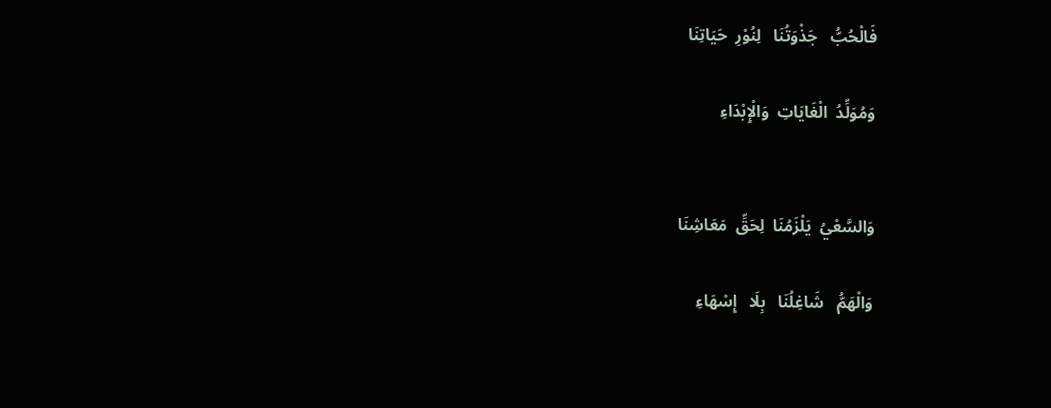فَالْحُبُّ   جَذْوَتُنَا   لِنُوْرِ  حَيَاتِنَا

وَمُوَلِّدُ  الْغَايَاتِ  وَالْإِبْدَاءِ


وَالسَّعْيُ  يَلْزَمُنَا  لِحَقِّ  مَعَاشِنَا

وَالْهَمُّ   شَاغِلُنَا   بِلَا   إِسْهَاءِ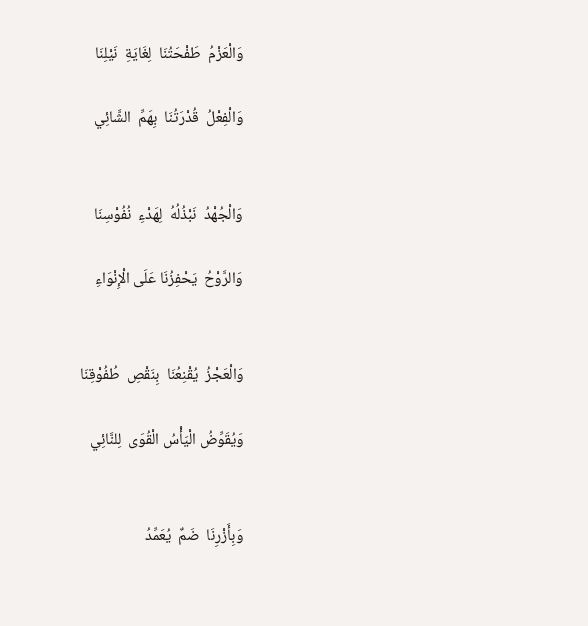وَالْعَزْمُ  طَفْحَتُنَا  لِغَايَةِ  نَيْلِنَا

وَالْفِعْلُ  قُدْرَتُنَا  بِهَمِّ  الشَّائِي


وَالْجُهْدُ  نَبْذُلُهُ  لِهَدْءِ  نُفُوْسِنَا

وَالرَّوْحُ  يَحْفِزُنَا عَلَى الْإِنْوَاءِ


وَالْعَجْزُ  يُقْنِعُنَا  بِنَقْصِ  طُفُوْقِنَا

وَيُقَوِّضُ الْيَأْسُ الْقُوَى  لِلنَّائِي


وَبِأَزْرِنَا  ضَمٌ  يُعَمِّدُ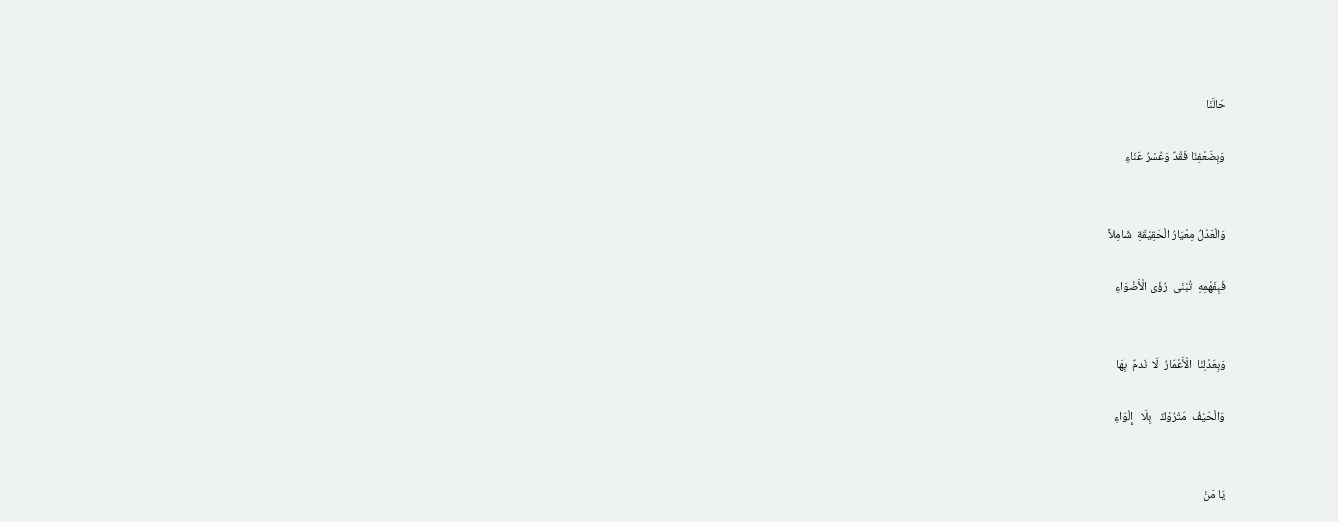حَالَنَا

وَبِضَعْفِنَا فَقْدٌ وَعُسْرُ عَنَاءِ


وَالْعَدْلُ مِعْيَارُ الْحَقِيْقَةِ  شَامِلاً

فَبِفَهْمِهِ  تُبْنَى  رُؤَى الْأَضْوَاءِ


وَبِعَدْلِنَا  الْأَعْمَارُ  لَا  نَدمٌ  بِهَا

وَالْحَيْفُ  مَتْرُوْكٌ   بِلَا   إِلْوَاءِ


يَا مَنْ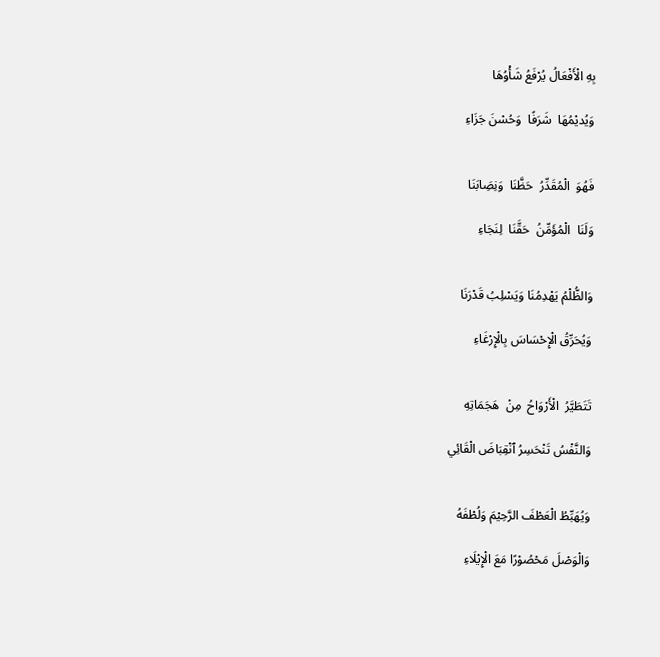بِهِ الْأَفْعَالُ يُرْفَعُ شَأْوُهَا

وَيُديْمُهَا  شَرَفًا  وَحُسْنَ جَزَاءِ


فَهُوَ  الْمُقَدِّرُ  حَظَّنَا  وَنِصَِابَنَا

وَلَنَا  الْمُؤَمِّنُ  حَقَّنَا  لِنَجَاءِ


وَالظُّلْمُ يَهْدِمُنَا وَيَسْلِبُ قَدْرَنَا

وَيُحَرِّقُ الْإِحْسَاسَ بِالْإِرْغَاءِ


تَتَطَيَّرُ  الْأَرْوَاحُ  مِنْ  هَجَمَاتِهِ

وَالنَّفْسُ تَنْحَسِرُ ٱنْقِبَاضَ الْقَائِي


وَيُهَبِّطُ الْعَطْفَ الرَّحِيْمَ وَلُطْفَهُ

وَالْوَصْلَ مَحْصُوْرًا مَعَ الْإِيْلَاءِ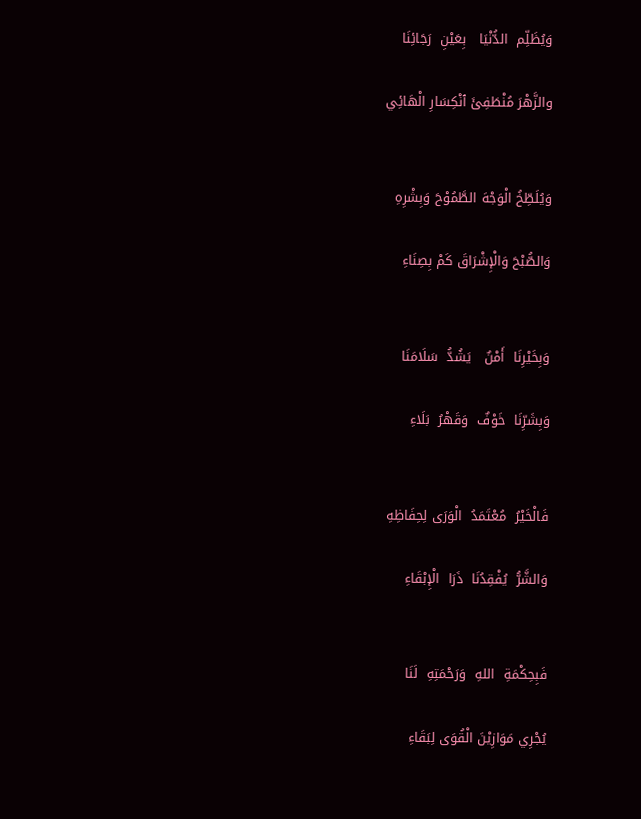وَيُظَلِّم  الدُّنْيَا   بِعَيْنِ  رَجَائِنَا

والزَّهْرَ مُنْطَفِئَ ٱنْكِسَارِ الْهَائِي


وَيُلَطِّخُ الْوَجْهَ الطَّمُوْحَ وَبِشْرِهِ

وَالصُّبْحَ وَالْإِشْرَاقَ كَمْ بِصِنَاءِ


وَبِخَيْرِنَا  أَمْنٌ   يَشُدُّ  سَلَامَنَا

وَبِشَرِّنَا  خَوْفٌ  وَقَهْرُ  بَلَاءِ


فَالْخَيْرُ  مُعْتَمَدُ  الْوَرَى لِحِفَاظِهِ

وَالشَّرُّ  يُفْقِدُنَا  ذَرَا  الْإِبْقَاءِ


فَبِحِكْمَةِ  اللهِ  وَرَحْمَتِهِ  لَنَا

يُجْرِي مَوَازِيْنَ الْقُوَى لِبَقَاءِ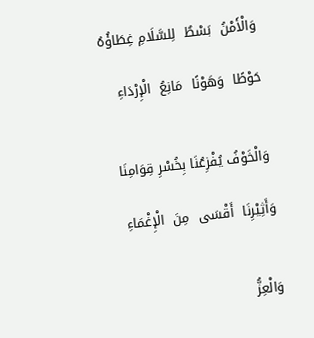وَالْأَمْنُ  بَسْطٌ  لِلسَّلَامِ غِطَاؤُهُ

حَوْطًا  وَهَوْنًا  مَانِعُ  الْإِرْدَاءِ


وَالْخَوْفُ يُفْزِعُنَا بِخُسْرِ قِوَامِنَا

وَأَثِيْرِنَا  أَقْسَى  مِنَ  الْإِغْمَاءِ


وَالْعِزُّ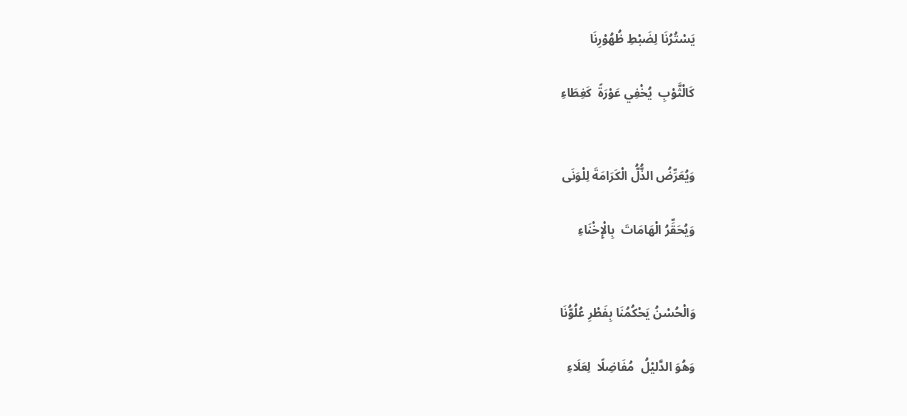يَسْتُرُنَا لِضَبْطِ ظُهُوْرِنَا

كَالْثَّوْبِ  يُخْفِي عَوْرَةً  كَغِطَاءِ


وَيُعَرِّضُ الذُّلُّ الْكَرَامَةَ لِلْوَنَى

وَيُحَقِّرُ الْهَامَاتَ  بِالْإِخْنَاءِ


وَالْحُسْنُ يَحْكُمُنَا بِفَطْرِ عُلُوُّنَا

وَهُوَ الدَّليْلُ  مُفَاضِلًا  لِعَلَاءِ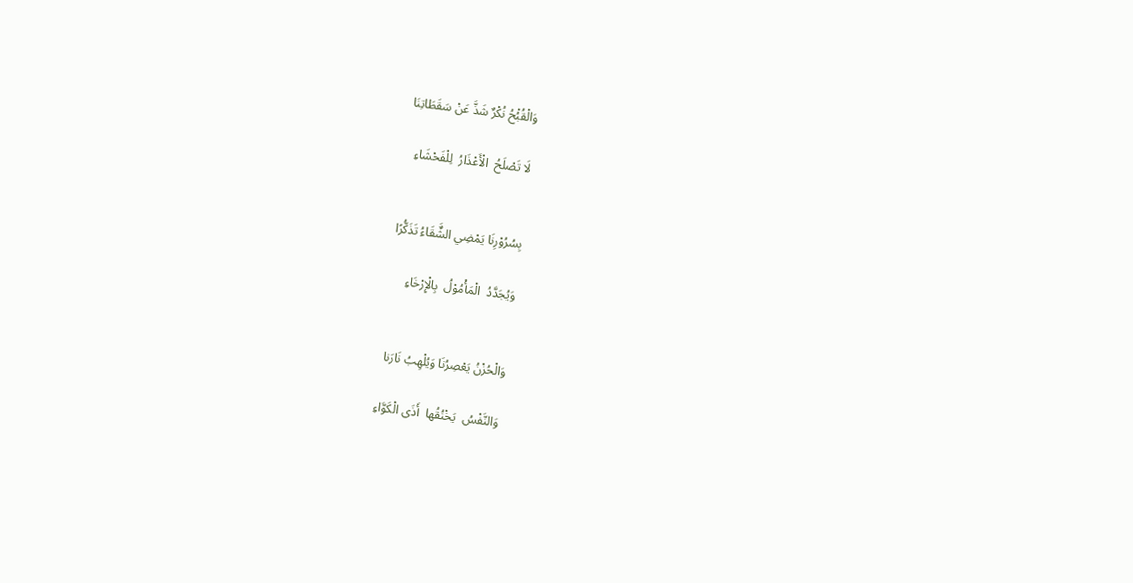وَالْقُبُْحُ نُكْرٌ شَذَّ عَنْ سَقَطَاتِنَا

لَا تَصْلَحُ  الْأَعْذَارُ  لِلْفَحْشَاءِ


بِسُرُوْرِنَا يَمْضِي الشٌَقَاءُ تَذَكُّرًا

وَيُجَدَّدُ  الْمَأْمُوْلُ  بِالْإِرْخَاءِ


وَالْحُزْنُ يَعْصِرُنَا وَيُلْهِبُ نَارَنا

وَالنَّفْسُ  يَخْنُقُها  أَذَى الْكَوَّاءِ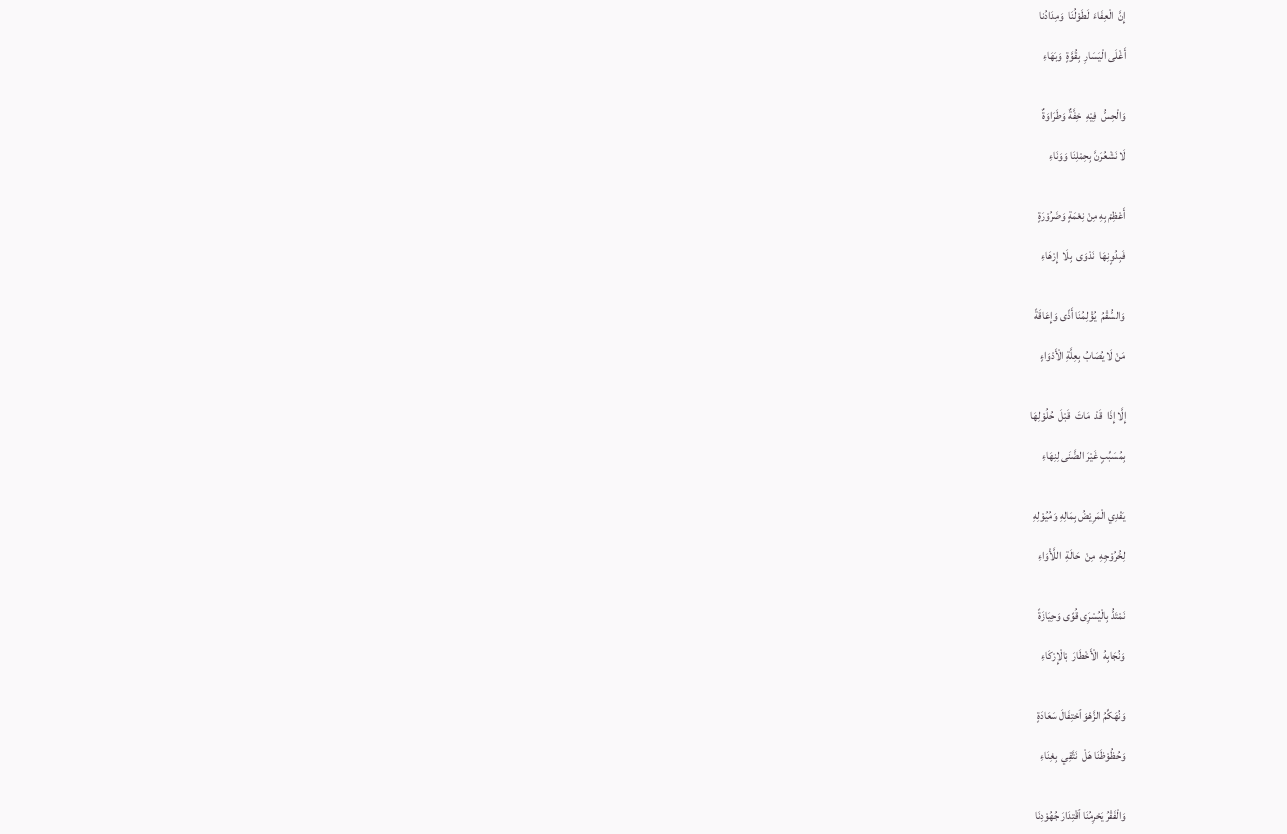إِنَّ  الْعِفَاءَ  لَطَوْلُنَا  وَمِدَادُنا

أَغْلَى الْيَسَارِ  بِقُوَّةٍ  وَبَهَاءِ


وَالْحِسُّ  فِيْهِ  خِفَّةٌ وَطَرَاوَةٌ

لَا نَشْعُرَنَّ بِحِمْلِنَا وَوَنَاءِ


أَعْظِمْ بِهِ مِنْ نِعْمَةٍ وَضَرُوْرَةٍ

فَبِدُوٍنِهَا  نَدْوَى  بِلَا  إِرْهَاءِ


وَالسُّقْمُ  يُؤْلِمُنَا أَذًى وَإِعَاقَةً

مَنْ لَا يُصَابُ بِعِلَّةِ الْأَدْوَاءٍ


إِلَّا إِذَا  قَدْ  مَاتَ  قَبْلَ  حُلُوْلِهَا

بِمُسَبِّبٍ غَيْرَ الضَّنَى لِنِهَاءِ


يَفْدِي الْمَرِيْضُ بِمَالِهِ وَمُيُوْلِهِ

لِخُرُوْجِهِ  مِنْ  حَالَةِ  اللَّأْوَاءِ


نَمْتَدُّ بِالْيُسْرَِى قُوًى وَحِيَازَةً

وَنُجَابِهُ  الْأَخْطَارَ  بْالْإِرْكَاءِ


وَنُهَكِّمُ الزَّهْوَ ٱحْتِفَالَ سَعَادَةٍ

وَحُظُوْظَنَا هَلْ  نَتَّقِي  بِغِنَاءِ


وَالْفَقْرُ يَحْرِمُنَا ٱقْتِدَارَ جُهُوْدِنَا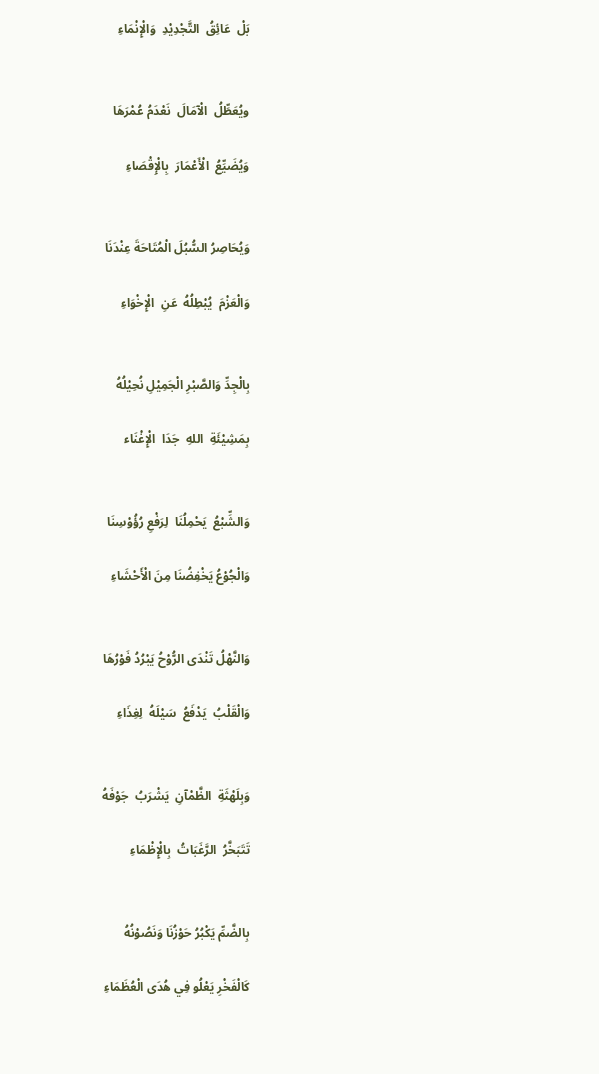بَلْ  عَائِقُ  التَّجْدِيْدِ  وَالْإِنْمَاءِ


ويُعَطِّلُ  الْآمَالَ  نَعْدَمُ عُمْرَهَا

وَيُضَيِّعُ  الْأَعْمَارَ  بِالْإِقْصَاءِ


وَيُحَاصِرُ السُّبُلَ الْمُتَاحَةَ عِنْدَنَا

وَالْعَزْمَ  يُبْطِلُهُ  عَنِ  الْإِخْوَاءِ


بِالْجِدِّ وَالصَّبْرِ الْجَمِيْلِ نُحِيْلُهُ

بِمَشِيْئَةِ  اللهِ  جَدَا  الْإِغْنَاء


وَالشِّبْعُ  يَحْمِلُنَا  لِرَفْعِ رُؤُوْسِنَا

وَالْجُوْعُ يَخْفِضُنَا مِنَ الْأَحْشَاءِ


وَالنَّهْلُ تَنْدَى الرُّوْحُ يَبْرُدُ فَوْرُهَا

وَالْقَلْبُ  يَدْفَعُ  سَيْلَهُ  لِغِذَاءِ


وَبِلَهْثَةِ  الظَّمْآنِ  يَشْرَبُ  جَوْفَهُ

تَتَبَخَّرُ  الرَّغَبَاتُ  بِالْإِظْمَاءِ


بِالضَّمِّ يَكْبُرُ حَوْزُنَا وَنَصُوْنُهُ

كَالْفَخْرِ يَعْلُو فِي هُدَى الْعُظَمَاءِ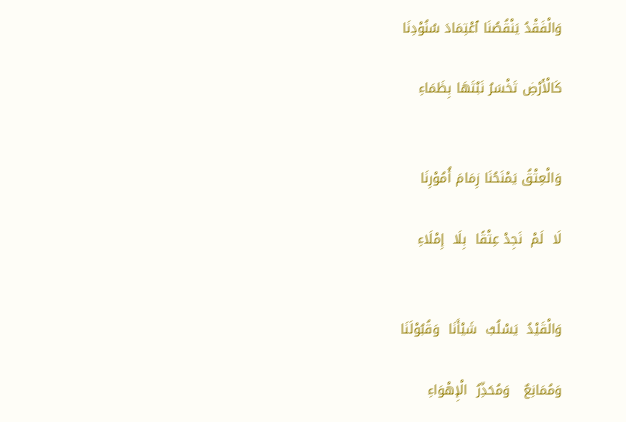وَالْفَقْدُ يَنْقُصُنَا ٱعْتِمَادَ سُنُوْدِنَا

كَالْأَرْضِ تَخْسَرُ نَبْتَهَا بِظَمَاءِ


وَالْعِتْقُ يَمْنَحُنَا زِمَامَ أُمُوْرِنَا

لَا  لَمْ  نَجِدْ عِتْقًا  بِلَا  إِمْلَاءِ


وَالْقَيْدُ  يَسْلُبُ  شَيْأَنَا  وَقُبُوْلَنَا

وَمُمَانِعٌ   وَمُحَذِّرُ  الْإِهْوَاءِ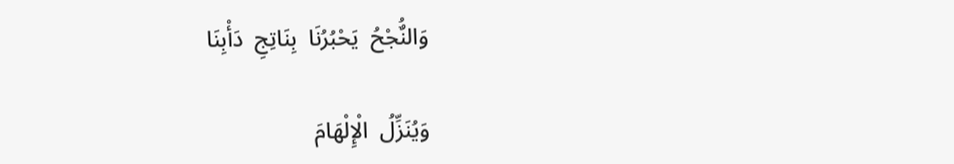وَالنٌُجْحُ  يَحْبُرُنَا  بِنَاتِجِ  دَأْبِنَا

وَيُنَزِّلُ  الْإِلْهَامَ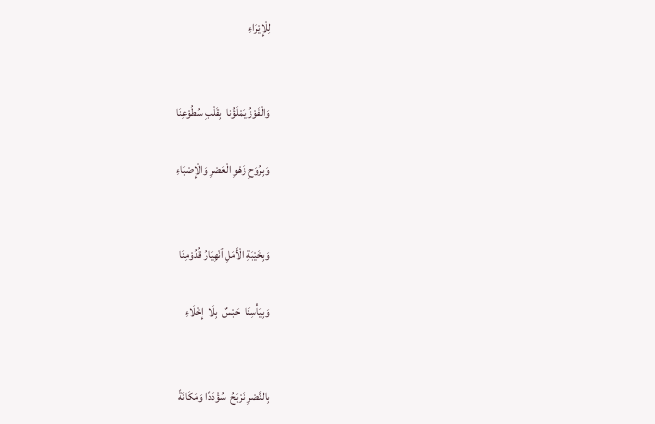لِلْإِيْرَاءِ


وَالْفَوْزُ يَمْلَؤُنا  بِقَلْبِ سُطُوْعِنَا

وَبِرُوَحِ زَهْوِ الْعَصْرِ وَالْإِصْبَاءِ


وَبِخَيْبَةِ الْأَمَلِ ٱنْهِيَارُ قُدُوْمِنَا

وَبِيَأْسِنَا  حَبْسٌ  بِلَا  إِخْلَاءِ


بِالنَّصْرِ نَرْبَحُ  سُؤْدَدًا وَمَكَانَةً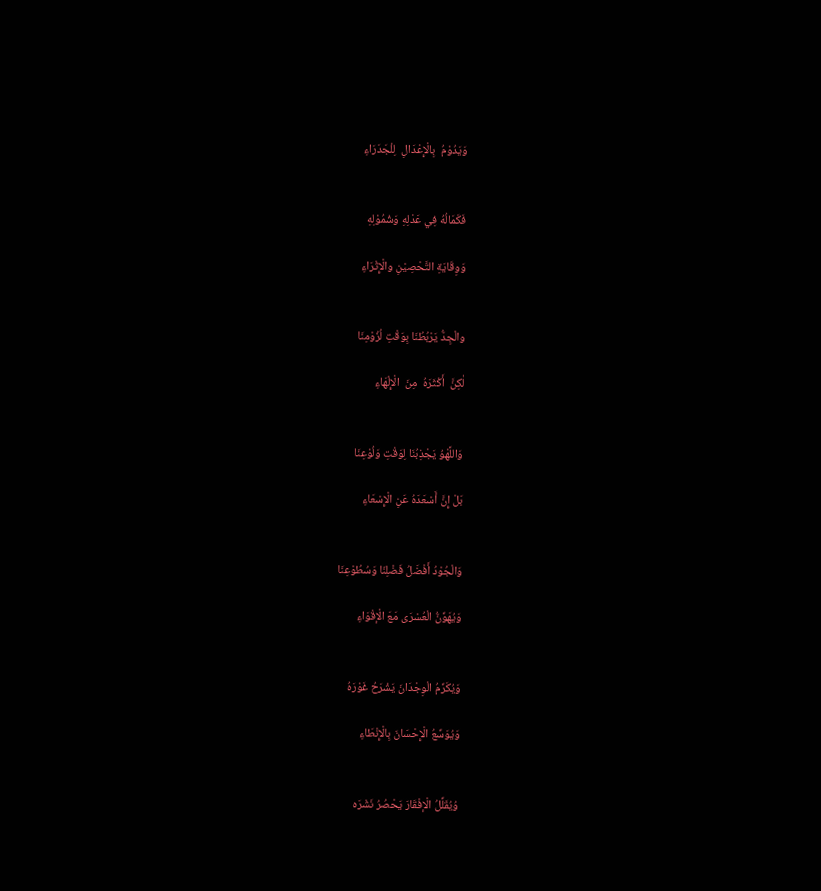وَيَدُوْمُ  بِالْإِعْدَالِ  لِلْجَدَرَاءِ


فَكَمَالُهُ فِي عَدْلِهِ وَشُمُوْلِهِ

وَوِقَايَةِ التَّحْصِيْنِ والْإِثْرَاءِ


والْجِدُّ يَرْبُطُنَا بِوَقْتِ لُزُوْمِنَا

لٰكِنَّ  أَكْثَرَهُ  مِنَ  الْإِلْهَاءِ


وَاللَّهْوُ يَجْذِبُنَا لِوَقْتِ وَلُوْعِنَا

بَلْ إِنَّ أَسْعَدَهُ عَنِ الْإِسْعَاءِ


وَالْجُوْدُ أَفْضَلُ فَضْلِنَا وَسُطُوْعِنَا

وَيُهَوِّنُّ الْعُسْرَى مَعَ الْإقْوَاءِ


وَيُكَرِّمُ الْوِجْدَانَ يَشْرَحُ غَوْرَهُ

وَيُوَسِّعُ الْإِحْسَانَ بِالْإِنْطَاءِ


وُيُقَلِّلُ الْإفْقَارَ يَحْصُرُ نَشْرَه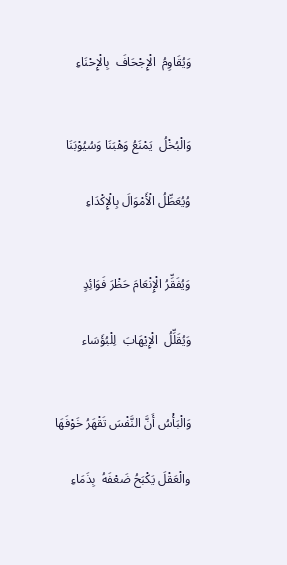وَيُقَاوِمُ  الْإِجْحَافَ  بِالْإِحْنَاءِ


وَالْبُخْلُ  يَمْنَعُ وَهْبَنَا وَسُيُوْبَنَا

وُيُعَطِّلُ الْأَمْوَالَ بِالْإِكْدَاءِ


وَيُفَقِّرُ الْإِنْعَامَ حَظْرَ فَوَائِدٍ

وَيُقَلِّلُ  الْإِيْهَابَ  لِلْبُؤَسَاء


وَالْبَأْسُ أَنَّ النَّفْسَ تَقْهَرُ خَوْفَهَا

والْعَقْلَ يَكْبَحُ ضَعْفَهُ  بِذَمَاءِ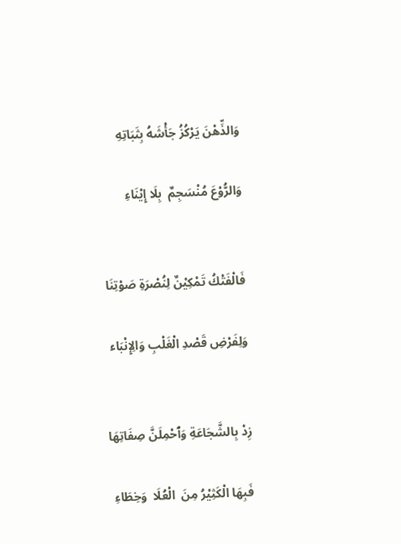وَالذِّهْنَ يَرْكُزُ جَأْشَهُ بِثَبَاتِهِ

وَالرُّوْعَ مُنْسَجِمٌ  بِلَا إِيْنَاءِ


فَالْفَتْكُ تَمْكِيْنٌ لِنُصْرَةِ صَوْتِنَا

وَلِفَرْضِ قَصْدِ الْغَلْبِ وَالِإِنْبَاء


زِدْ بِالشَّجَاعَةِ وَٱحْمِلَنَّ صِفَاتِهَا

فَبِهَا الْكَثِيْرُ مِنَ  الْعُلَا  وَخِطَاءِ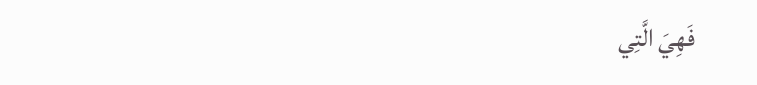فَهِيَ الَّتِي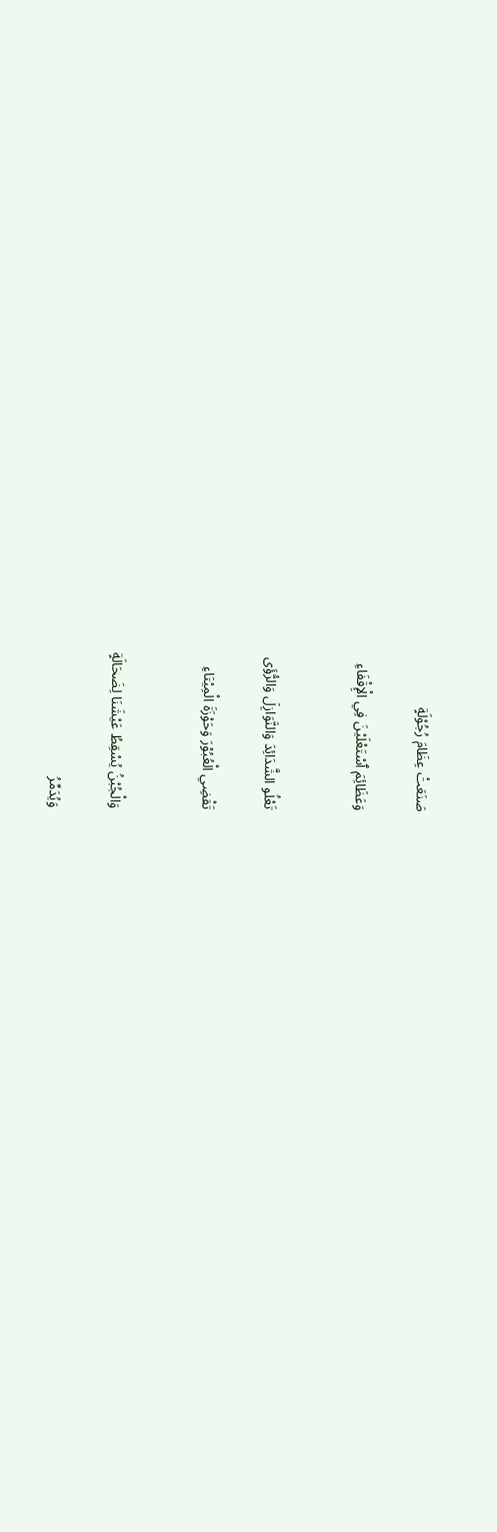صَنَعَتْ عِظَامَ رُجُوْلَةٍ

وَعَظَائِمَ ٱسْتَعْلَيْنَ فِي الْإِقْفَاءِ


تَعْلُو الشَّدَائِدَ وَالنَّوَازِلَ وَالرُّؤَى

تَقْضِي الْعُبُوْرَ وَحَوْزَةَ الْمِيْتَاءِ


وَالْجُبْنُ يُسْقِطُ عَيْشَنَا لِضَحَالَةٍ

وَيُدَمِّرُ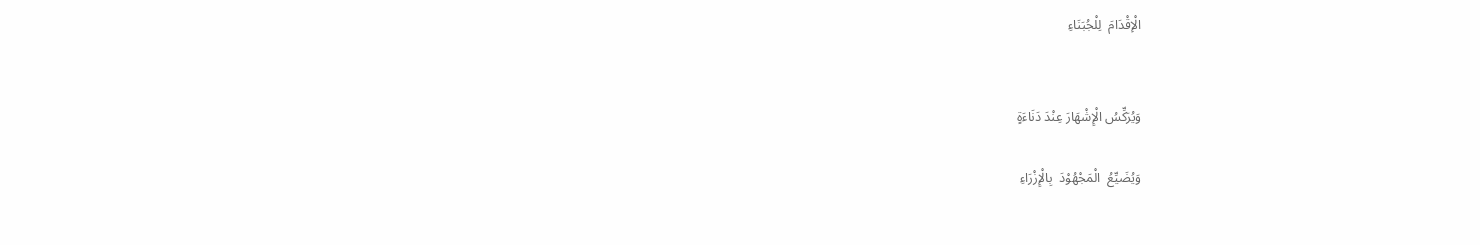الْإقْدَامَ  لِلْجُبَنَاءِ


وَيُرَكِّسُ الْإِشْهَارَ عِنْدَ دَنَاءَةٍ

وَيُضَيِّعُ  الْمَجْهُوْدَ  بِالْإِزْرَاءِ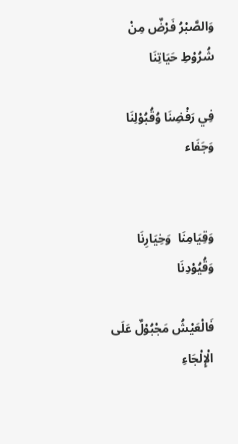وَالصَّبْرُ فَرْضٌ مِنْ شُرُوْطِ حَيَاتِنَا

فِي رَفْضِنَا وُقُبُوْلِنَا وَجَفَاء


وَقِيَامِنَا  وَخِيَارِنَا  وَقُيُوْدِنَا

فَالْعَيْشُ مَجْبُوْلٌ عَلَى الْإِلْجَاءِ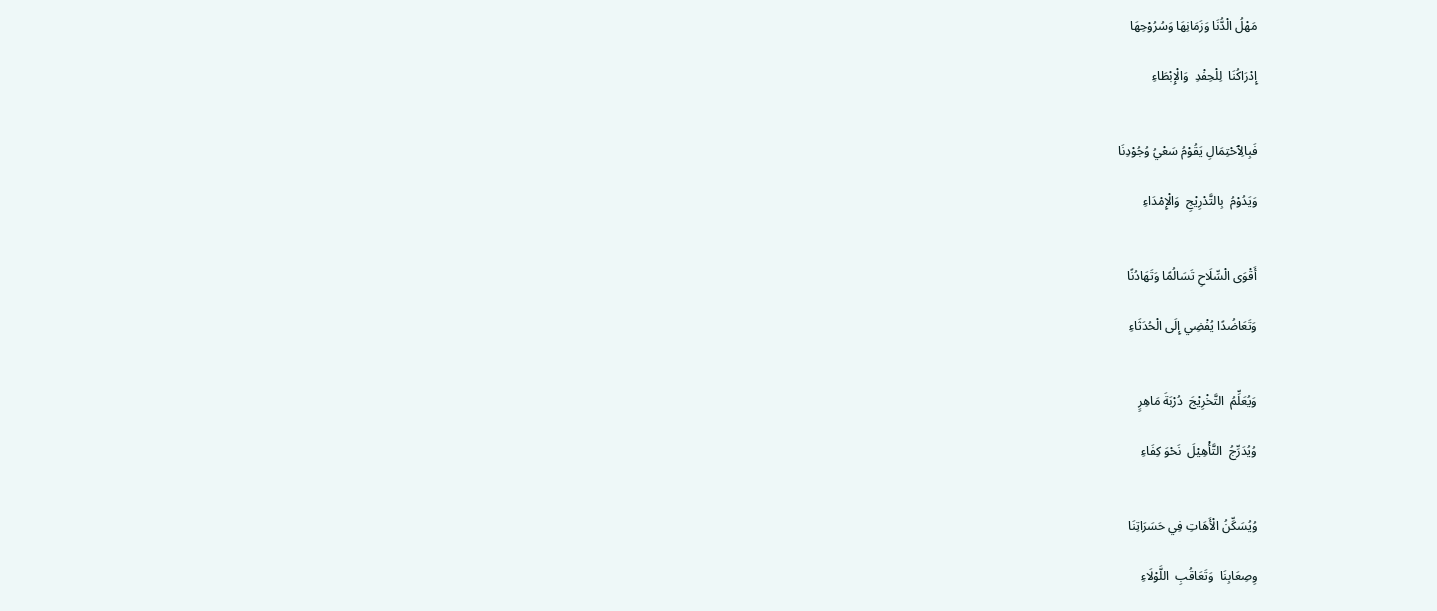مَهْلُ الْدُّنَا وَزَمَانِهَا وَسُرُوْحِهَا

إِدْرَاكُنَا  لِلْحِفْدِ  وَالْإِبْطَاءِ


فَبِالِٱحْتِمَالِ يَقُوْمُ سَعْيُ وُجُوْدِنَا

وَيَدُوْمُ  بِالتَّدْرِيْجِ  وَالْإِمْدَاءِ


أَقْوَى الْسِّلَاحِ تَسَالُمًا وَتَهَادُنًا

وَتَعَاضُدًا يُفْضِي إِلَى الْحُدَثَاءِ


وَيُعَلِّمُ  التَّخْرِيْجَ  دُرْبَةَ مَاهِرٍ

وُيُدَرِّجُ  التَّأْهِيْلَ  نَحْوَ كِفَاءِ


وُيُسَكِّنُ الْأَهَاتِ فِي حَسَرَاتِنَا

وِصِعَابِنَا  وَتَعَاقُبِ  اللَّوْلَاءِ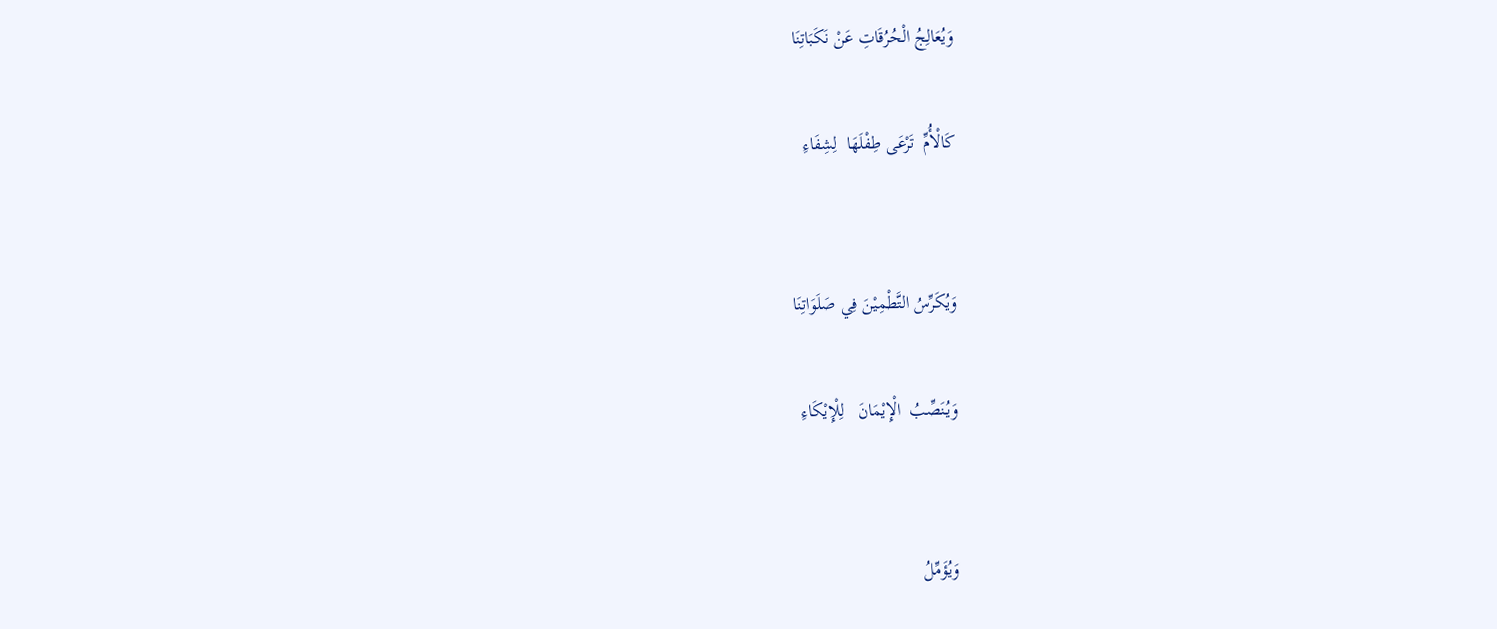وَيُعَالِجُ الْحُرُقَاتِ عَنْ نَكَبَاتِنَا

كَالْأُمِّ  تَرْعَى طِفْلَهَا  لِشِفَاءِ


وَيُكَرِّسُ التَّطْمِيْنَ فِي صَلَوَاتِنَا

وَيُنَصِّبُ  الْإِيْمَانَ   لِلْإِيْكَاءِ


وَيُؤَمِّلُ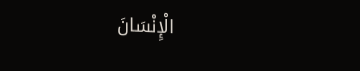الْإِنْسَانَ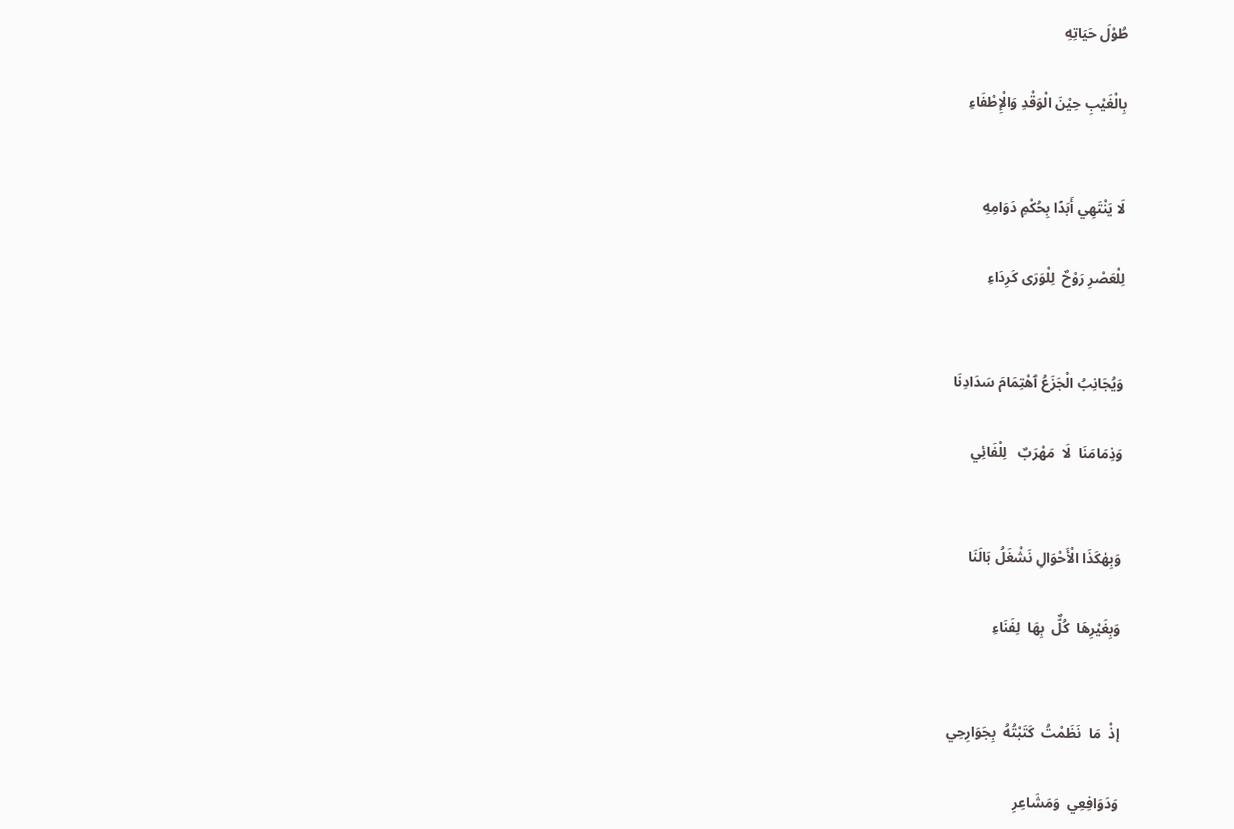طُوْلَ حَيَاتِهِ

بِالْغَيْبِ حِيْنَ الْوَقْدِ وَالْإِطْفَاءِ


لَا يَنْتَهِي أَبَدًا بِحُكْمِ دَوَامِهِ

لِلْعَصْرِ رَوْحٌ  لِلْوَرَى كَرِدَاءِ


وَيُجَانِبُ الْجَزَعُ ٱهْتِمَامَ سَدَادِنَا

وَذِمَامَنَا  لَا  مَهْرَبٌ   لِلْفَائِي


وَبِهٰكَذَا الْأَحْوَالِ نَشْغَلُ بَالَنَا

وَبِغَيْرِهَا  كُلٌّ  بِهَا  لِفَنَاءِ


إذْ  مَا  نَظَمْتُ  كَتَبْتُهُ  بِجَوَارِحِي

وَدَوَافِعِي  وَمَشَاعِرِ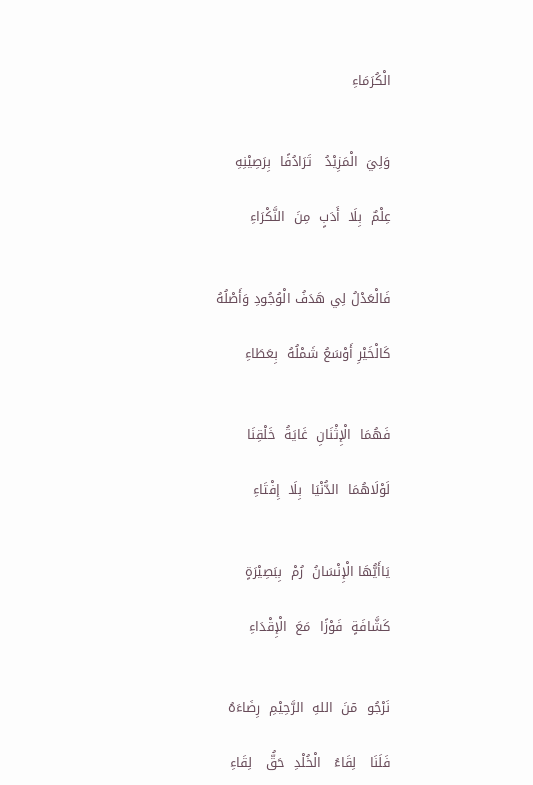الْكُرَمَاءِ


وَلِيَ  الْمَزِيْدُ   تَرَادُفًا  بِرَصِيْنِهِ

عِلْمٌ  بِلَا  أَدَبٍ  مِنَ  النَّكْرَاءِ


فَالْعَدْلُ لِي هَدَفُ الْوُجُودِ وَأَصْلُهُ

كَالْخَيْرِ أَوْسَعُ شَمْلُهُ  بِعَطَاءِ


فَهُمَا  الْإِثْنَانِ  غَايَةُ  خَلْقِنَا

لَوْلَاهُمَا  الدُّنْيَا  بِلَا  إِفْتَاءِ


يَاأَيُّهَا الْإِنْسَانُ  رُمْ  بِبَصِيْرَةٍ

كَشَّافَةٍ  فَوْزًا  مَعَ  الْإِقْدَاءِ


نَرْجُو  مٓنَ  اللهِ  الرَّحِيْمِ  رِضَاءَهُ

فَلَنَا   لِقَاءُ   الْخُلْدِ  حَقُّ   لِقَاءِ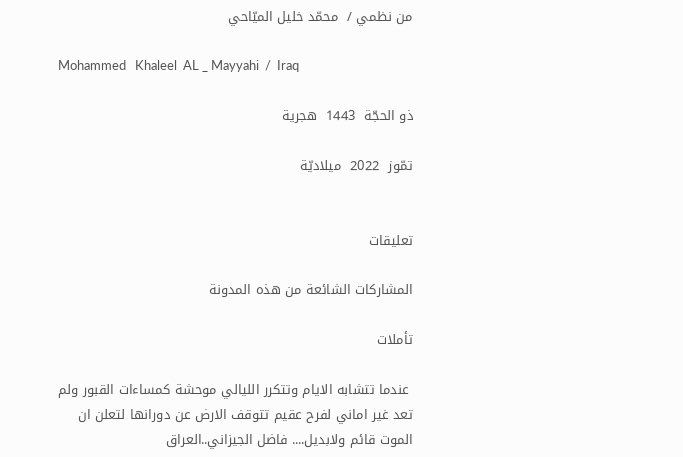من نظمي /  محمّد خليل الميّاحي

Mohammed   Khaleel  AL _ Mayyahi  /  Iraq

ذو الحجّة  1443  هجرية

تمّوز  2022  ميلاديّة


تعليقات

المشاركات الشائعة من هذه المدونة

تأملات

 عندما تتشابه الايام وتتكرر الليالي موحشة كمساءات القبور ولم تعد غير اماني لفرح عقيم تتوقف الارض عن دورانها لتعلن ان الموت قائم ولابديل.... فاضل الجيزاني..العراق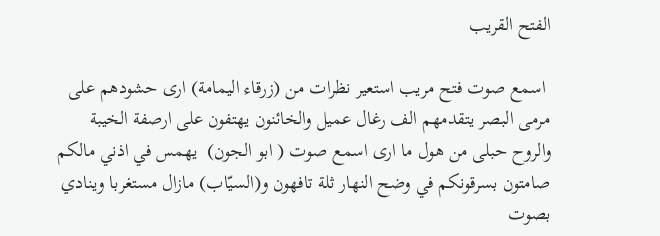الفتح القريب

 اسمع صوت فتح مريب استعير نظرات من (زرقاء اليمامة) ارى حشودهم على مرمى البصر يتقدمهم الف رغال عميل والخائنون يهتفون على ارصفة الخيبة والروح حبلى من هول ما ارى اسمع صوت ( ابو الجون)  يهمس في اذني مالكم صامتون بسرقونكم في وضح النهار ثلة تافهون و(السيّاب) مازال مستغربا وينادي بصوت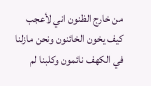من خارج الظنون اني لأعجب كيف يخون الخائنون ونحن مازلنا في الكهف نائمون وكلبنا لم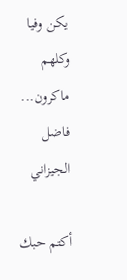يكن وفيا وكلهم ماكرون... فاضل الجيزاني

أكتم حبك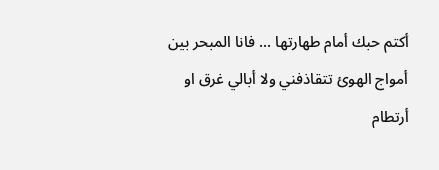أكتم حبك أمام طهارتها ... فانا المبحر بين أمواج الهوئ تتقاذفني ولا أبالي غرق او أرتطام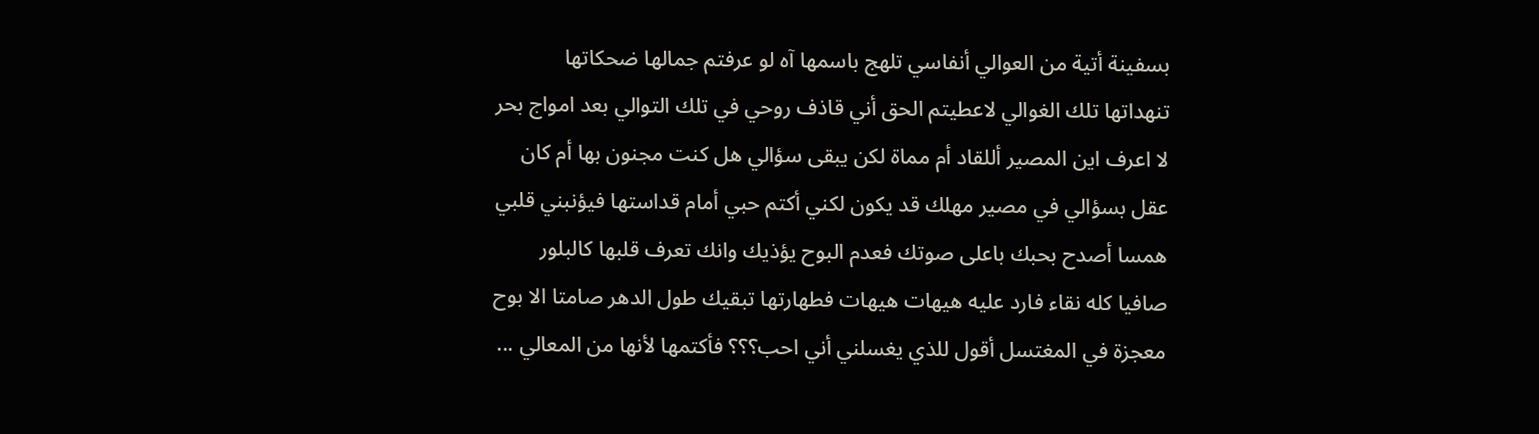بسفينة أتية من العوالي أنفاسي تلهج باسمها آه لو عرفتم جمالها ضحكاتها تنهداتها تلك الغوالي لاعطيتم الحق أني قاذف روحي في تلك التوالي بعد امواج بحر لا اعرف اين المصير أللقاد أم مماة لكن يبقى سؤالي هل كنت مجنون بها أم كان عقل بسؤالي في مصير مهلك قد يكون لكني أكتم حبي أمام قداستها فيؤنبني قلبي همسا أصدح بحبك باعلى صوتك فعدم البوح يؤذيك وانك تعرف قلبها كالبلور صافيا كله نقاء فارد عليه هيهات هيهات فطهارتها تبقيك طول الدهر صامتا الا بوح معجزة في المغتسل أقول للذي يغسلني أني احب؟؟؟ فأكتمها لأنها من المعالي ...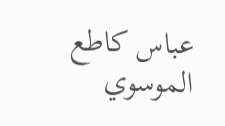عباس كاطع الموسوي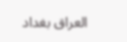العراق بغداد